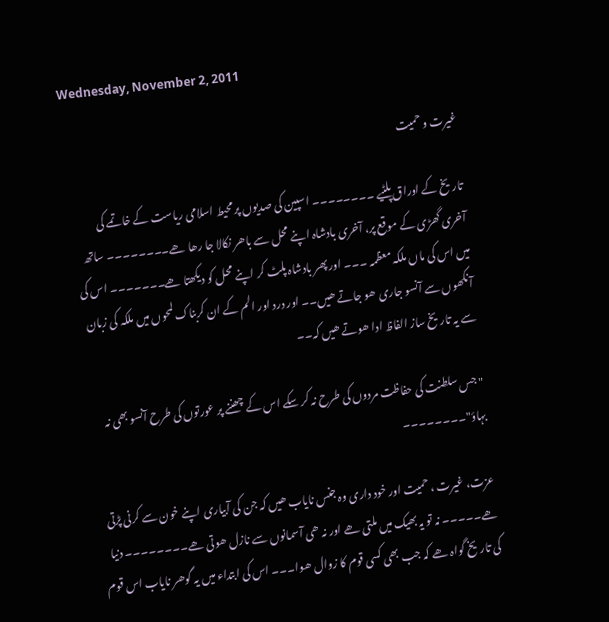Wednesday, November 2, 2011

غیرت و حمیت

تاریخ کے اوراق پلٹیے ۔۔۔۔۔۔۔۔ اسپین کی صدیوں پر محیط اسلامی ریاست کے خاتمے کی آخری گھڑی کے موقع پر، آخری بادشاہ اپنے محل سے باھر نکالا جا رھا ھے۔۔۔۔۔۔۔۔ ساتھ میں اس کی ماں ملکہ معظمہ ۔۔۔ اور پھر بادشاہ پلٹ کر اپنے محل کو دیکھتا ھے۔۔۔۔۔۔۔ اس کی آنکھوں سے آنسو جاری ھو جاتے ھیں۔۔ اور درد اور الم کے ان کربناک لمحوں میں ملکہ کی زبان سے یہ تاریخ ساز الفاظ ادا ھوتے ھیں کہ۔۔

" جس سلطنت کی حفاظت مردوں کی طرح نہ کر سکے اس کے چھننے پر عورتوں کی طرح آنسو بھی نہ بہاؤ"۔۔۔۔۔۔۔۔

عزت، غیرت ، حمیت اور خود داری وہ جنس نایاب ھیں کہ جن کی آبیاری اپنے خون سے کرنی پڑتی ھے۔۔۔۔۔ نہ تو یہ بھیک میں ملتی ھے اور نہ ھی آسمانوں سے نازل ھوتی ھے۔۔۔۔۔۔۔۔ دنیا کی تاریخ گواہ ھے کہ جب بھی کسی قوم کا زوال ھوا۔۔۔ اس کی ابتداء میں یہ گوھر نایاب اس قوم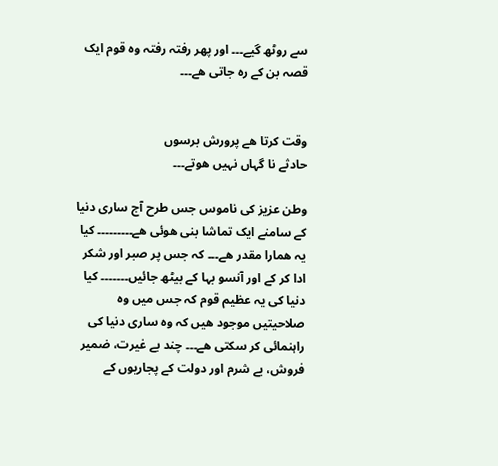سے روٹھ گیے۔۔۔ اور پھر رفتہ رفتہ وہ قوم ایک قصہ بن کے رہ جاتی ھے۔۔۔


وقت کرتا ھے پرورش برسوں
حادثے نا گہاں نہیں ھوتے۔۔۔

وطن عزیز کی ناموس جس طرح آج ساری دنیا کے سامنے ایک تماشا بنی ھوئی ھے۔۔۔۔۔۔۔۔۔ کیا یہ ھمارا مقدر ھے۔۔۔ کہ جس پر صبر اور شکر ادا کر کے اور آنسو بہا کے بیٹھ جائیں۔۔۔۔۔۔۔ کیا دنیا کی یہ عظیم قوم کہ جس میں وہ صلاحیتیں موجود ھیں کہ وہ ساری دنیا کی راہنمائی کر سکتی ھے۔۔۔ چند بے غیرت، ضمیر فروش، بے شرم اور دولت کے پجاریوں کے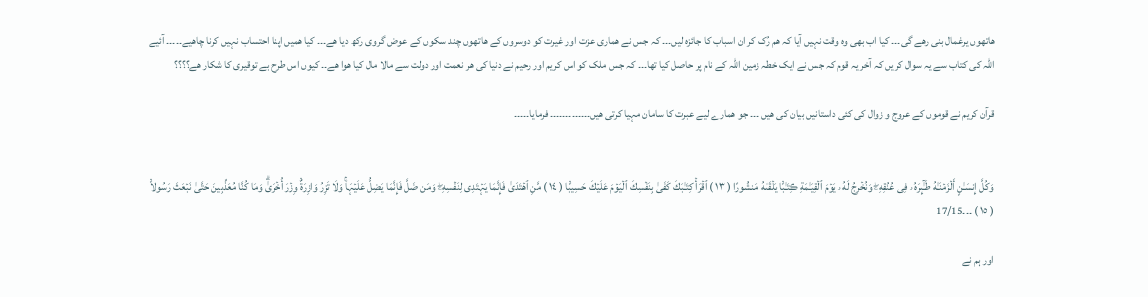ھاتھوں یرغمال بنی رھے گی۔۔۔ کیا اب بھی وہ وقت نہیں آیا کہ ھم رُک کر ان اسباب کا جائزہ لیں۔۔۔ کہ جس نے ھماری عزت اور غیرت کو دوسروں کے ھاتھوں چند سکوں کے عوض گروی رکھ دیا ھے۔۔۔ کیا ھمیں اپنا احتساب نہیں کرنا چاھیے۔۔۔۔۔ آئیے اللہ کی کتاب سے یہ سوال کریں کہ آخر یہ قوم کہ جس نے ایک خطہ زمین اللہ کے نام پر حاصل کیا تھا۔۔۔ کہ جس ملک کو اس کریم اور رحیم نے دنیا کی ھر نعمت اور دولت سے مالا مال کیا ھوا ھے۔۔ کیوں اس طرح بے توقیری کا شکار ھے؟؟؟؟

قرآن کریم نے قوموں کے عروج و زوال کی کئی داستانیں بیان کی ھیں ۔۔۔ جو ھمارے لیے عبرت کا سامان مہیا کرتی ھیں۔۔۔۔۔۔۔۔۔۔۔۔۔ فرمایا۔۔۔۔۔


وَكُلَّ إِنسَـٰنٍ أَلۡزَمۡنَـٰهُ طَـٰٓٮِٕرَهُ ۥ فِى عُنُقِهِۦ‌ۖ وَنُخۡرِجُ لَهُ ۥ يَوۡمَ ٱلۡقِيَـٰمَةِ ڪِتَـٰبً۬ا يَلۡقَٮٰهُ مَنشُورًا ( ١٣ ) ٱقۡرَأۡ كِتَـٰبَكَ كَفَىٰ بِنَفۡسِكَ ٱلۡيَوۡمَ عَلَيۡكَ حَسِيبً۬ا ( ١٤ ) مَّنِ ٱهۡتَدَىٰ فَإِنَّمَا يَہۡتَدِى لِنَفۡسِهِۦ‌ۖ وَمَن ضَلَّ فَإِنَّمَا يَضِلُّ عَلَيۡہَا‌ۚ وَلَا تَزِرُ وَازِرَةٌ۬ وِزۡرَ أُخۡرَىٰ‌ۗ وَمَا كُنَّا مُعَذِّبِينَ حَتَّىٰ نَبۡعَثَ رَسُولاً۬ ( ١٥ ) ۔۔۔17/15

اور ہم نے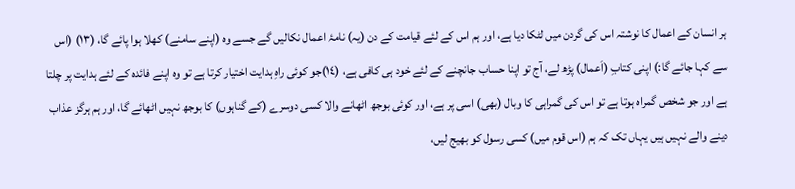ہر انسان کے اعمال کا نوشتہ اس کی گردن میں لٹکا دیا ہے، اور ہم اس کے لئے قیامت کے دن (یہ) نامۂ اعمال نکالیں گے جسے وہ (اپنے سامنے) کھلا ہوا پائے گا، (١٣) (اس سے کہا جائے گا:) اپنی کتابِ (اَعمال) پڑھ لے، آج تو اپنا حساب جانچنے کے لئے خود ہی کافی ہے، (١٤)جو کوئی راہِ ہدایت اختیار کرتا ہے تو وہ اپنے فائدہ کے لئے ہدایت پر چلتا ہے اور جو شخص گمراہ ہوتا ہے تو اس کی گمراہی کا وبال (بھی) اسی پر ہے، اور کوئی بوجھ اٹھانے والا کسی دوسرے (کے گناہوں) کا بوجھ نہیں اٹھائے گا، اور ہم ہرگز عذاب دینے والے نہیں ہیں یہاں تک کہ ہم (اس قوم میں) کسی رسول کو بھیج لیں،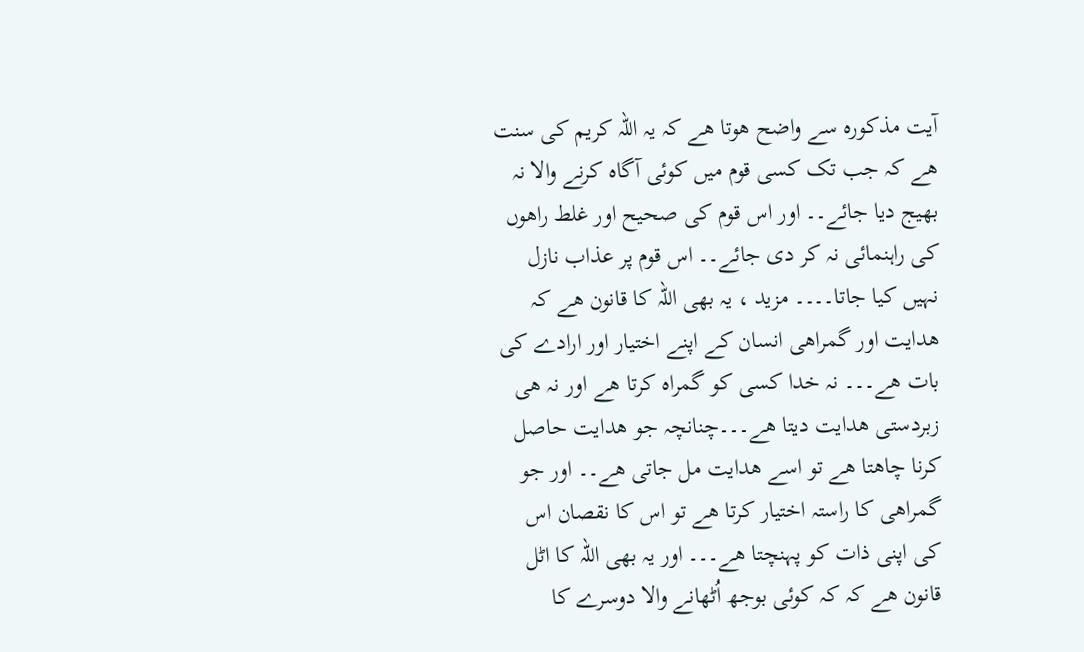آیت مذکورہ سے واضح ھوتا ھے کہ یہ اللہ کریم کی سنت ھے کہ جب تک کسی قوم میں کوئی آگاہ کرنے والا نہ بھیج دیا جائے۔۔ اور اس قوم کی صحیح اور غلط راھوں کی راہنمائی نہ کر دی جائے۔۔ اس قوم پر عذاب نازل نہیں کیا جاتا۔۔۔۔ مزید ، یہ بھی اللہ کا قانون ھے کہ ھدایت اور گمراھی انسان کے اپنے اختیار اور ارادے کی بات ھے۔۔۔ نہ خدا کسی کو گمراہ کرتا ھے اور نہ ھی زبردستی ھدایت دیتا ھے۔۔۔چنانچہ جو ھدایت حاصل کرنا چاھتا ھے تو اسے ھدایت مل جاتی ھے۔۔ اور جو گمراھی کا راستہ اختیار کرتا ھے تو اس کا نقصان اس کی اپنی ذات کو پہنچتا ھے۔۔۔ اور یہ بھی اللہ کا اٹل قانون ھے کہ کہ کوئی بوجھ اُٹھانے والا دوسرے کا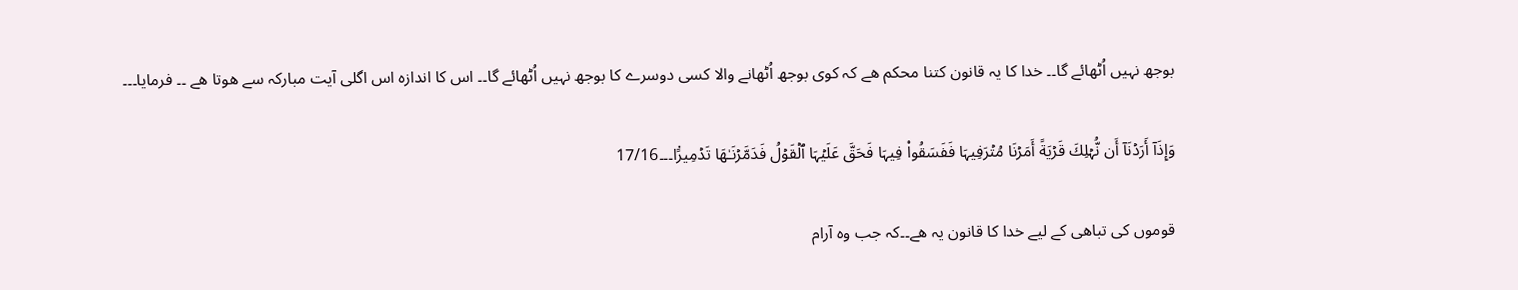بوجھ نہیں اُٹھائے گا۔۔ خدا کا یہ قانون کتنا محکم ھے کہ کوی بوجھ اُٹھانے والا کسی دوسرے کا بوجھ نہیں اُٹھائے گا۔۔ اس کا اندازہ اس اگلی آیت مبارکہ سے ھوتا ھے ۔۔ فرمایا۔۔۔

وَإِذَآ أَرَدۡنَآ أَن نُّہۡلِكَ قَرۡيَةً أَمَرۡنَا مُتۡرَفِيہَا فَفَسَقُواْ فِيہَا فَحَقَّ عَلَيۡہَا ٱلۡقَوۡلُ فَدَمَّرۡنَـٰهَا تَدۡمِيرً۬ا۔۔۔17/16

قوموں کی تباھی کے لیے خدا کا قانون یہ ھے۔۔کہ جب وہ آرام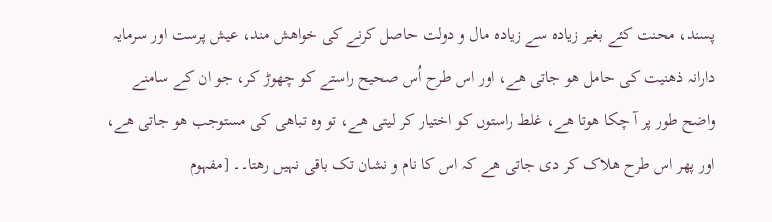پسند، محنت کئے بغیر زیادہ سے زیادہ مال و دولت حاصل کرنے کی خواھش مند، عیش پرست اور سرمایہ دارانہ ذھنیت کی حامل ھو جاتی ھے، اور اس طرح اُس صحیح راستے کو چھوڑ کر، جو ان کے سامنے واضح طور پر آ چکا ھوتا ھے، غلط راستوں کو اختیار کر لیتی ھے، تو وہ تباھی کی مستوجب ھو جاتی ھے، اور پھر اس طرح ھلاک کر دی جاتی ھے کہ اس کا نام و نشان تک باقی نہیں رھتا۔۔ [مفہوم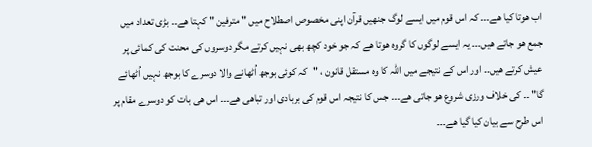اب ھوتا کیا ھے۔۔۔ کہ اس قوم میں ایسے لوگ جنھیں قرآن اپنی مخصوص اصطلاح میں " مترفین " کہتا ھے۔۔ بڑی تعداد میں جمع ھو جاتے ھیں۔۔۔ یہ ایسے لوگوں کا گروہ ھوتا ھے کہ جو خود کچھ بھی نہیں کرتے مگر دوسروں کی محنت کی کمائی پر عیش کرتے ھیں۔۔ اور اس کے نتیجے میں اللہ کا وہ مستقل قانون ، "کہ کوئی بوجھ اُٹھانے والا دوسرے کا بوجھ نہیں اُٹھائے گا" ۔۔ کی خلاف ورزی شروع ھو جاتی ھے۔۔۔ جس کا نتیجہ اس قوم کی بربادی اور تباھی ھے۔۔۔ اس ھی بات کو دوسرے مقام پر اس طرح سے بیان کیا گیا ھے۔۔۔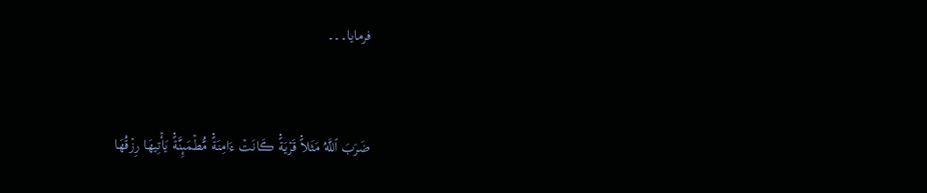فرمایا۔۔۔


ضَرَبَ ٱللَّهُ مَثَلاً۬ قَرۡيَةً۬ ڪَانَتۡ ءَامِنَةً۬ مُّطۡمَٮِٕنَّةً۬ يَأۡتِيهَا رِزۡقُهَا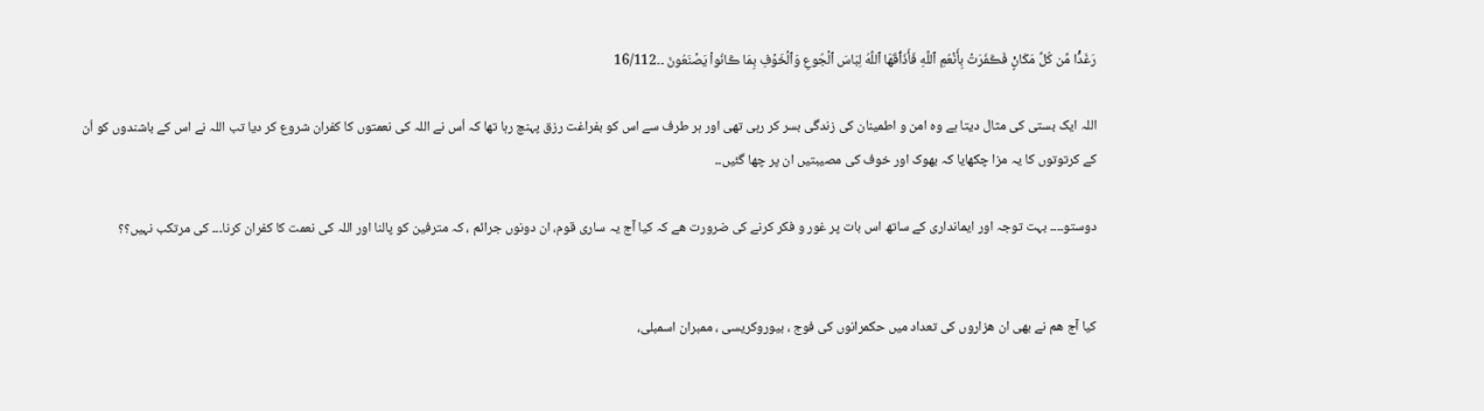رَغَدً۬ا مِّن كُلِّ مَكَانٍ۬ فَڪَفَرَتۡ بِأَنۡعُمِ ٱللَّهِ فَأَذَٲقَهَا ٱللَّهُ لِبَاسَ ٱلۡجُوعِ وَٱلۡخَوۡفِ بِمَا ڪَانُواْ يَصۡنَعُونَ ۔۔16/112

اللہ ایک بستی کی مثال دیتا ہے وہ امن و اطمینان کی زندگی بسر کر رہی تھی اور ہر طرف سے اس کو بفراغت رزق پہنچ رہا تھا کہ اُس نے اللہ کی نعمتوں کا کفران شروع کر دیا تب اللہ نے اس کے باشندوں کو اُن کے کرتوتوں کا یہ مزا چکھایا کہ بھوک اور خوف کی مصیبتیں ان پر چھا گئیں۔۔

دوستو۔۔۔۔ بہت توجہ اور ایمانداری کے ساتھ اس بات پر غور و فکر کرنے کی ضرورت ھے کہ کیا آج یہ ساری قوم، ان دونوں جرائم ، کہ مترفین کو پالنا اور اللہ کی نعمت کا کفران کرنا۔۔۔ کی مرتکب نہیں؟؟


کیا آج ھم نے بھی ان ھزاروں کی تعداد میں حکمرانوں کی فوج ، بیوروکریسی ، ممبران اسمبلی،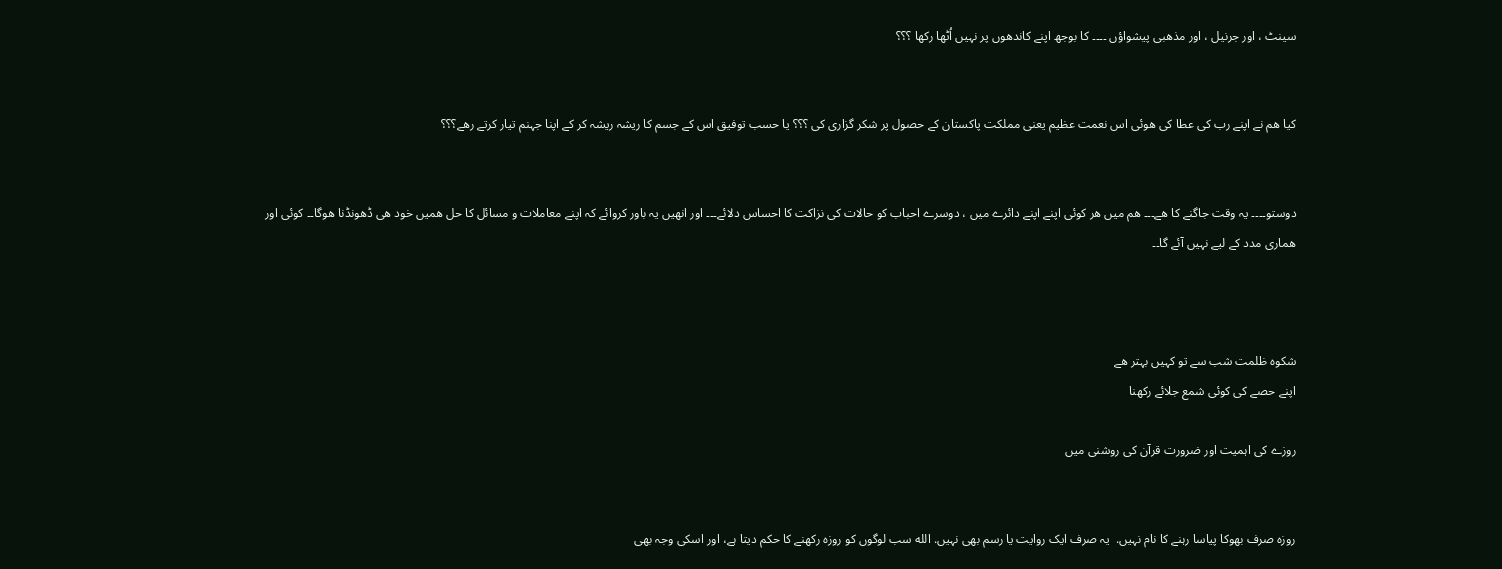سینٹ ، اور جرنیل ، اور مذھبی پیشواؤں ۔۔۔۔ کا بوجھ اپنے کاندھوں پر نہیں اُٹھا رکھا ؟؟؟


کیا ھم نے اپنے رب کی عطا کی ھوئی اس نعمت عظیم یعنی مملکت پاکستان کے حصول پر شکر گزاری کی ؟؟؟ یا حسب توفیق اس کے جسم کا ریشہ ریشہ کر کے اپنا جہنم تیار کرتے رھے؟؟؟


دوستو۔۔۔۔ یہ وقت جاگنے کا ھے۔۔۔ ھم میں ھر کوئی اپنے اپنے دائرے میں ، دوسرے احباب کو حالات کی نزاکت کا احساس دلائے۔۔۔ اور انھیں یہ باور کروائے کہ اپنے معاملات و مسائل کا حل ھمیں خود ھی ڈھونڈنا ھوگا۔۔ کوئی اور
ھماری مدد کے لیے نہیں آئے گا۔۔



شکوہ ظلمت شب سے تو کہیں بہتر ھے
اپنے حصے کی کوئی شمع جلائے رکھنا

روزے کی اہمیت اور ضرورت قرآن کی روشنی میں


روزہ صرف بھوکا پیاسا رہنے کا نام نہیں.  یہ صرف ایک روایت یا رسم بھی نہیں. الله سب لوگوں کو روزہ رکھنے کا حکم دیتا ہے، اور اسکی وجہ بھی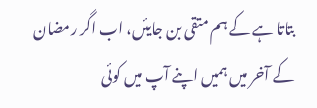بتاتا ہے کے ہم متقی بن جایئں، اب اگر رمضان کے آخر میں ہمیں اپنے آپ میں کوئی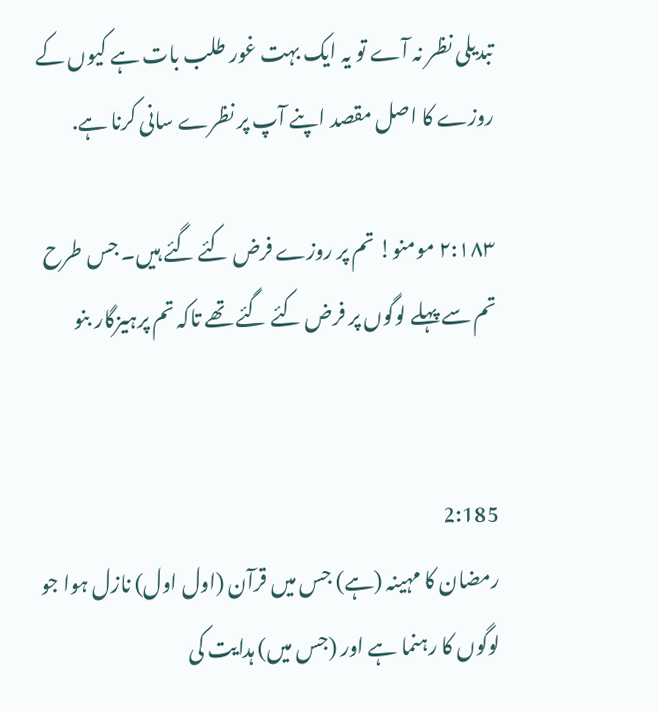تبدیلی نظر نہ آے تو یہ ایک بہت غور طلب بات ہے کیوں کے روزے کا اصل مقصد اپنے آپ پر نظرے سانی کرنا ہے.

٢:١٨٣ مومنو! تم پر روزے فرض کئے گئے ہیں۔ جس طرح تم سے پہلے لوگوں پر فرض کئے گئے تھے تاکہ تم پرہیزگار بنو


2:185
رمضان کا مہینہ (ہے) جس میں قرآن (اول اول) نازل ہوا جو لوگوں کا رہنما ہے اور (جس میں) ہدایت کی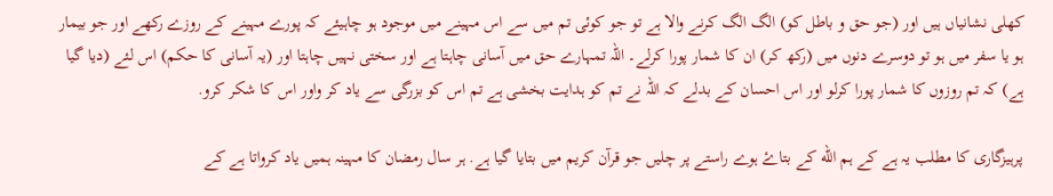کھلی نشانیاں ہیں اور (جو حق و باطل کو) الگ الگ کرنے والا ہے تو جو کوئی تم میں سے اس مہینے میں موجود ہو چاہیئے کہ پورے مہینے کے روزے رکھے اور جو بیمار ہو یا سفر میں ہو تو دوسرے دنوں میں (رکھ کر) ان کا شمار پورا کرلے۔ اللہ تمہارے حق میں آسانی چاہتا ہے اور سختی نہیں چاہتا اور (یہ آسانی کا حکم) اس لئے (دیا گیا ہے) کہ تم روزوں کا شمار پورا کرلو اور اس احسان کے بدلے کہ اللہ نے تم کو ہدایت بخشی ہے تم اس کو بزرگی سے یاد کر واور اس کا شکر کرو.

پرہیزگاری کا مطلب یہ ہے کے ہم الله کے بتاۓ ہوے راستے پر چلیں جو قرآن کریم میں بتایا گیا ہے. ہر سال رمضان کا مہینہ ہمیں یاد کرواتا ہے کے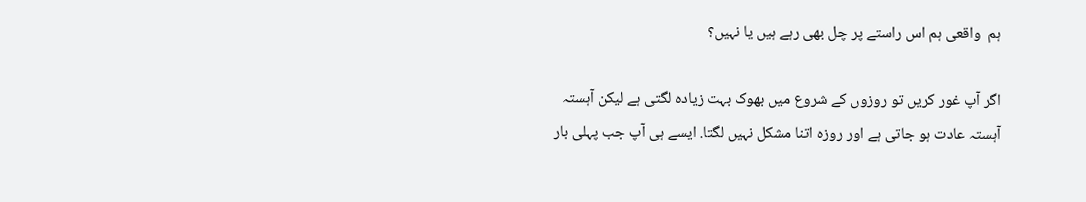ہم  واقعی ہم اس راستے پر چل بھی رہے ہیں یا نہیں؟

اگر آپ غور کریں تو روزوں کے شروع میں بھوک بہت زیادہ لگتی ہے لیکن آہستہ آہستہ عادت ہو جاتی ہے اور روزہ اتنا مشکل نہیں لگتا. ایسے ہی آپ جب پہلی بار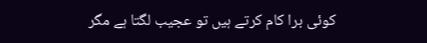کوئی برا کام کرتے ہیں تو عجیب لگتا ہے مگر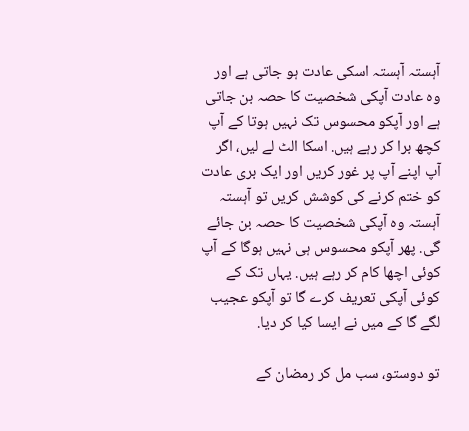آہستہ آہستہ اسکی عادت ہو جاتی ہے اور وہ عادت آپکی شخصیت کا حصہ بن جاتی ہے اور آپکو محسوس تک نہیں ہوتا کے آپ کچھ برا کر رہے ہیں. اسکا الٹ لے لیں، اگر آپ اپنے آپ پر غور کریں اور ایک بری عادت کو ختم کرنے کی کوشش کریں تو آہستہ آہستہ وہ آپکی شخصیت کا حصہ بن جائے گی. پھر آپکو محسوس ہی نہیں ہوگا کے آپ کوئی اچھا کام کر رہے ہیں. یہاں تک کے کوئی آپکی تعریف کرے گا تو آپکو عجیب لگے گا کے میں نے ایسا کیا کر دیا.

تو دوستو، سب مل کر رمضان کے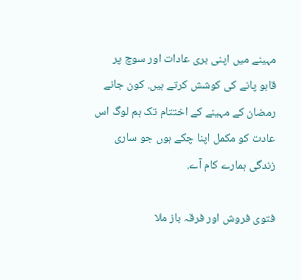مہینے میں اپنی بری عادات اور سوچ پر قابو پانے کی کوشش کرتے ہیں. کون جانے رمضان کے مہینے کے اختتام تک ہم لوگ اس عادت کو مکمل اپنا چکے ہوں جو ساری زندگی ہمارے کام آے.

فتوی فروش اور فرقہ باز ملا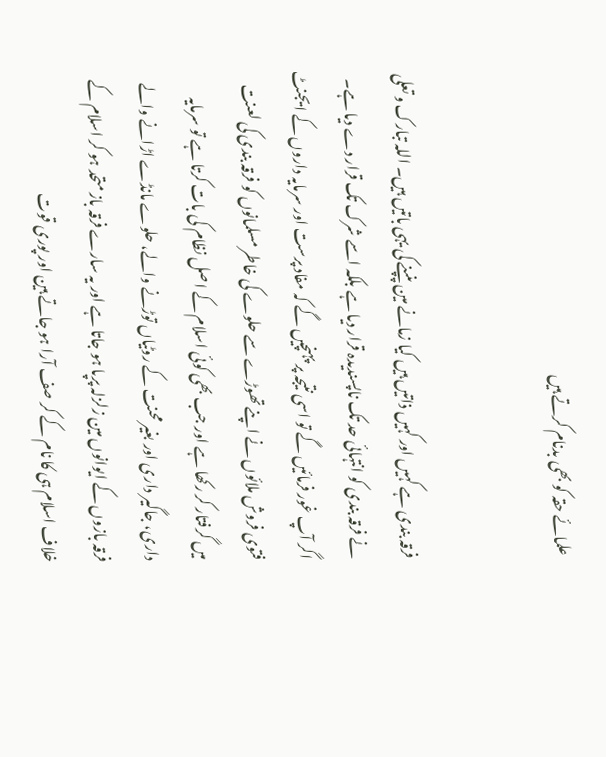علمائے حقہ کو بھی بدنام کرتے ہیں


فرقہ بندی ہے کہیں اور کہیں ذاتیں ہیں کیا زمانے مین پنپنے کی یہی باتیں ہیں۔ اللہ تبارک و تعلی نے فرقہ بندی کو انتہائی حد تک ناپسندیدہ قرار دیا ہے بلکہ اسے شرک تک قرار دے دیا ہے۔ اگر آپ غور فرمائیں گے تو اسی نتیجہ پر پہنچیں گے کہ مفاد پرست اور سرمایہ داروں کے ایجنٹ فتوی فروش ملائوں نے اپنے تھوڑے سے حلوے کی خاطر مسلمانوں کو فرقہ بندی کی لعنت میں گرفتار کر رکھا ہے اور جب بھی کوئی اسلام کے اصل نظام کی بات کرتا ہے تو سرمایہ داری، جاگیر داری اور بغیر محنت کے روٹیاں توڑنے والے، حلوے مانڈے اڑانے والے فرقہ بازوں کے ایوانوں مین زلزلہ پرپا ہو جاتا ہے اور یہ سارے فرقہ باز متحد ہو کر اسلام کے خلاف اسلام ہی کا نام کے کر صف آرا ہو جاتے ہین اور پوری قوت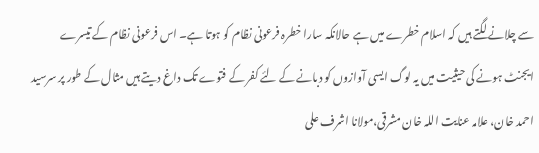سے چلانے لگتے ہیں کہ اسلام خطرے میں ہے حالانکہ سارا خطرہ فرعونی نظام کو ہوتا ہے۔ اس فرعونی نظام کے تیسرے ایجنٹ ہونے کی حیثیت میں یہ لوگ ایسی آوازوں کو دبانے کے لئے کفر کے فتوے تک داغ دیتے ہیں مثال کے طور پر سرسید احمد خان، علامہ عنایت اللہ خان مشرقی،مولانا اشرف علی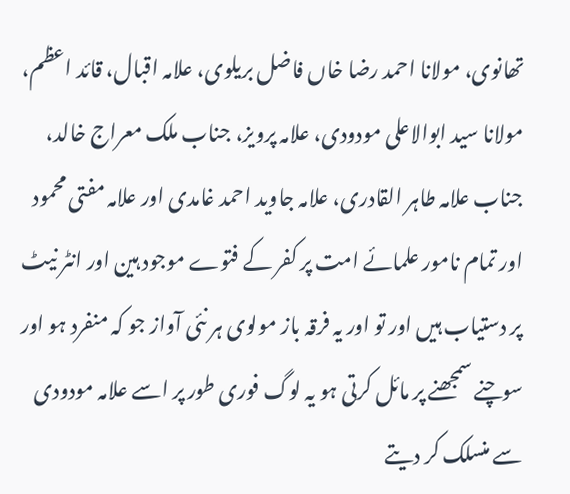تھانوی، مولانا احمد رضا خاں فاضل بریلوی، علامہ اقبال، قائد اعظم، مولانا سید ابوالاعلی مودودی، علامہ پرویز، جناب ملک معراج خالد، جناب علامہ طاہر القادری، علامہ جاوید احمد غامدی اور علامہ مفتی محمود اور تمام نامور علمائے امت پر کفر کے فتوے موجود ہین اور انٹر نیٹ پر دستیاب ہیں اور تو اور یہ فرقہ باز مولوی ہر نئی آواز جو کہ منفرد ہو اور سوچنے سمجھنے پر مائل کرتی ہو یہ لوگ فوری طور پر اسے علامہ مودودی سے منسلک کر دیتے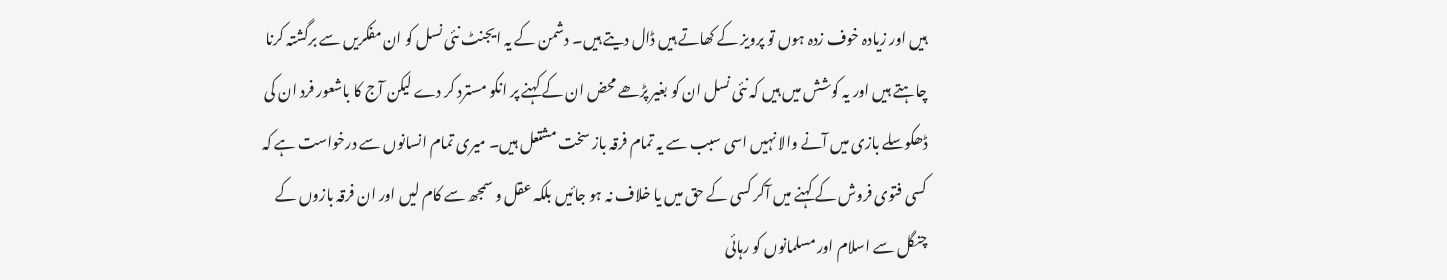ہیں اور زیادہ خوف زدہ ہوں تو پرویز کے کھاتے ہیں ڈال دیتے ہیں۔ دشمن کے یہ ایجنٹ نئی نسل کو ان مفکریں سے برگشتہ کرنا چاہتے ہیں اور یہ کوشش میں ہیں کہ نئی نسل ان کو بغیر پڑھے محض ان کے کہنے پر انکو مسترد کر دے لیکن آج کا باشعور فرد ان کی ڈھکوسلے بازی میں آنے والا نہیں اسی سبب سے یہ تمام فرقہ باز سخت مشتعل ہیں۔ میری تمام انسانوں سے درخواست ہے کہ کسی فتوی فروش کے کہنے میں آکر کسی کے حق میں یا خلاف نہ ہو جائیں بلکہ عقل و سمجھ سے کام لیں اور ان فرقہ بازوں کے چنگل سے اسلام اور مسلمانوں کو رہائی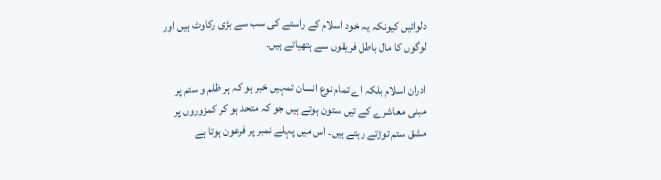دلوائیں کیونکہ یہ خود اسلام کے راستے کی سب سے بڑی رکاوٹ ہیں اور لوگوں کا مال باطل فریقوں سے ہتھیاتے ہیں۔

ادران اسلام بلکہ اے تمام نوع انسان تمہیں خبر ہو کہ ہر ظلم و ستم پر مبنی معاشرے کے تیں ستون ہوتے ہیں جو کہ متحد ہو کر کمزوروں پر مشق ستم توڑتے رہتے ہیں۔ اس میں پہلے نمبر پر فرعون ہوتا ہے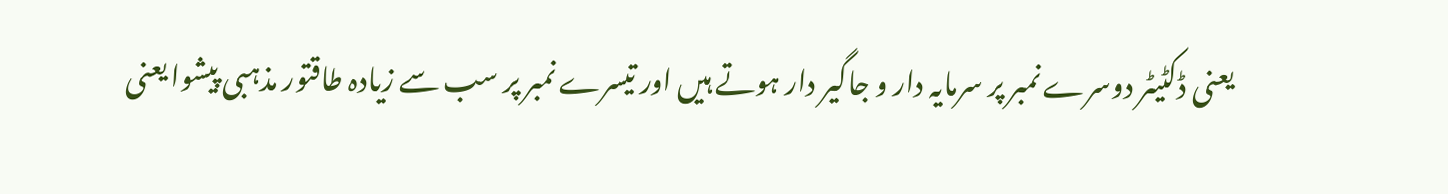یعنی ڈکٹیٹر دوسرے نمبر پر سرمایہ دار و جاگیر دار ہوتے ہیں اور تیسرے نمبر پر سب سے زیادہ طاقتور مذہبی پیشوا یعنی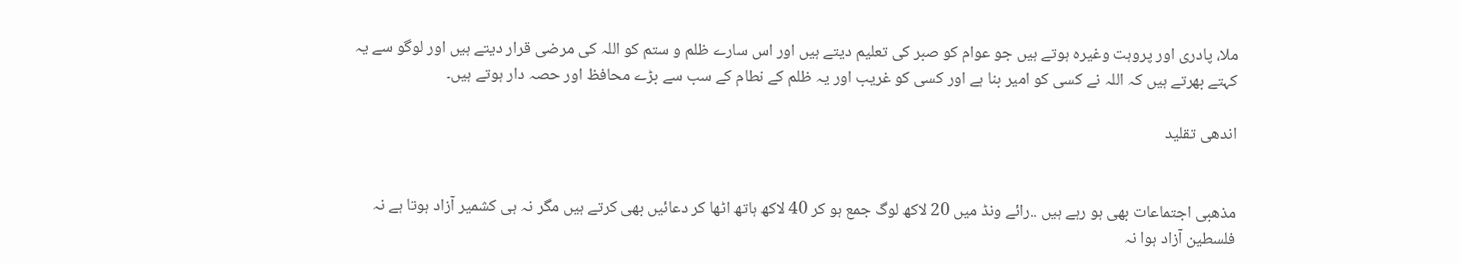ملا، پادری اور پروہت وغیرہ ہوتے ہیں جو عوام کو صبر کی تعلیم دیتے ہیں اور اس سارے ظلم و ستم کو اللہ کی مرضی قرار دیتے ہیں اور لوگو سے یہ کہتے بھرتے ہیں کہ اللہ نے کسی کو امیر بنا ہے اور کسی کو غریب اور یہ ظلم کے نطام کے سب سے بڑے محافظ اور حصہ دار ہوتے ہیں۔

اندھی تقلید


مذھبی اجتماعات بھی ہو رہے ہیں ..رائے ونڈ میں 20 لاکھ لوگ جمع ہو کر 40 لاکھ ہاتھ اٹھا کر دعائیں بھی کرتے ہیں مگر نہ ہی کشمیر آزاد ہوتا ہے نہ فلسطین آزاد ہوا نہ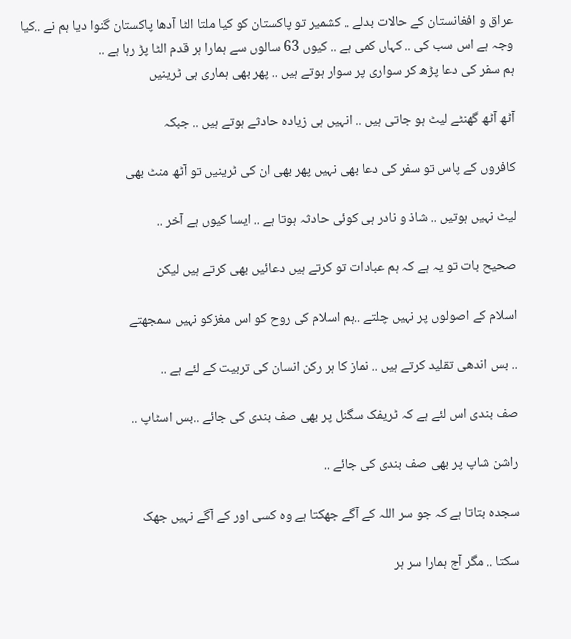عراق و افغانستان کے حالات بدلے .. کشمیر تو پاکستان کو کیا ملتا الٹا آدھا پاکستان گنوا دیا ہم نے ..کیا وجہ ہے اس سب کی .. کہاں کمی ہے .. کیوں 63 سالوں سے ہمارا ہر قدم الٹا پڑ رہا ہے ..
ہم سفر کی دعا پڑھ کر سواری پر سوار ہوتے ہیں .. پھر بھی ہماری ہی ٹرینیں

آٹھ آٹھ گھنٹے لیٹ ہو جاتی ہیں .. انہیں ہی زیادہ حادثے ہوتے ہیں .. جبکہ

کافروں کے پاس تو سفر کی دعا بھی نہیں پھر بھی ان کی ٹرینیں تو آٹھ منٹ بھی

لیٹ نہیں ہوتیں .. شاذ و نادر ہی کوئی حادثہ ہوتا ہے .. ایسا کیوں ہے آخر ..

صحیح بات تو یہ ہے کہ ہم عبادات تو کرتے ہیں دعائیں بھی کرتے ہیں لیکن

اسلام کے اصولوں پر نہیں چلتے ..ہم اسلام کی روح کو اس مغزکو نہیں سمجھتے

.. بس اندھی تقلید کرتے ہیں .. نماز کا ہر رکن انسان کی تربیت کے لئے ہے ..

صف بندی اس لئے ہے کہ ٹریفک سگنل پر بھی صف بندی کی جائے ..بس اسٹاپ ..

راشن شاپ پر بھی صف بندی کی جائے ..

سجدہ بتاتا ہے کہ جو سر اللہ کے آگے جھکتا ہے وہ کسی اور کے آگے نہیں جھک

سکتا .. مگر آج ہمارا سر ہر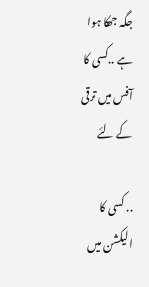جگہ جھکا ہوا ہے ..کسی کا آفس میں ترقی کے لئے

.. کسی کا الیکشن میں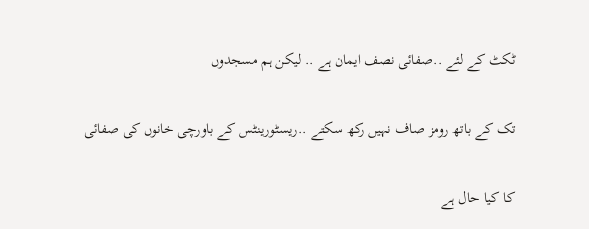ٹکٹ کے لئے ..صفائی نصف ایمان ہے .. لیکن ہم مسجدوں

تک کے باتھ رومز صاف نہیں رکھ سکتے ..ریسٹورینٹس کے باورچی خانوں کی صفائی

کا کیا حال ہے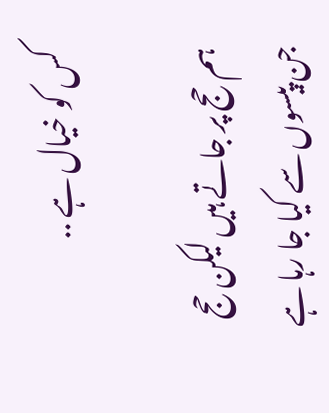کس کو خیال ہے ..

ہم حج پر جاتے ہیں لیکن حج جن پیسوں سے کیا جا رہا ہے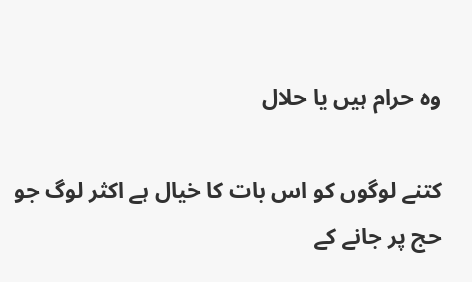وہ حرام ہیں یا حلال

کتنے لوگوں کو اس بات کا خیال ہے اکثر لوگ جو حج پر جانے کے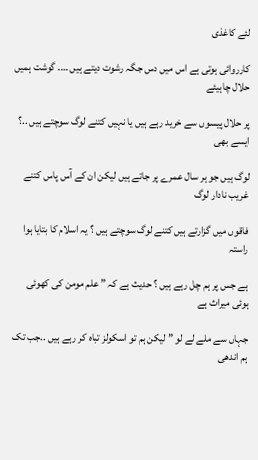لئے کاغذی

کارروائی ہوتی ہے اس میں دس جگہ رشوت دیتے ہیں …. گوشت ہمیں حلال چاہیئے

پر حلال پیسوں سے خرید رہے ہیں یا نہیں کتنے لوگ سوچتے ہیں ..؟ ایسے بھی

لوگ ہیں جو ہر سال عمرے پر جاتے ہیں لیکن ان کے آس پاس کتنے غریب نادار لوگ

فاقوں میں گزارتے ہیں کتنے لوگ سوچتے ہیں ؟ یہ اسلام کا بتایا ہوا راستہ

ہے جس پر ہم چل رہے ہیں ؟ حدیث ہے کہ ” علم مومن کی کھوئی ہوئی میراث ہے

جہاں سے ملے لے لو ” لیکن ہم تو اسکولز تباہ کر رہے ہیں ..جب تک ہم اندھی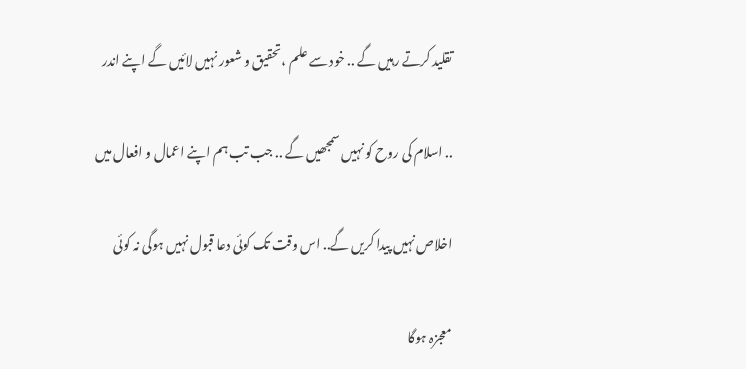تقلید کرتے رہیں گے .. خود سے علم ،تحقیق و شعور نہیں لائیں گے اپنے اندر

.. اسلام کی روح کو نہیں سمجھیں گے .. جب تب ہم اپنے اعمال و افعال میں

اخلاص نہیں پیدا کریں گے.. اس وقت تک کوئی دعا قبول نہیں ہوگی نہ کوئی

معجزہ ہوگا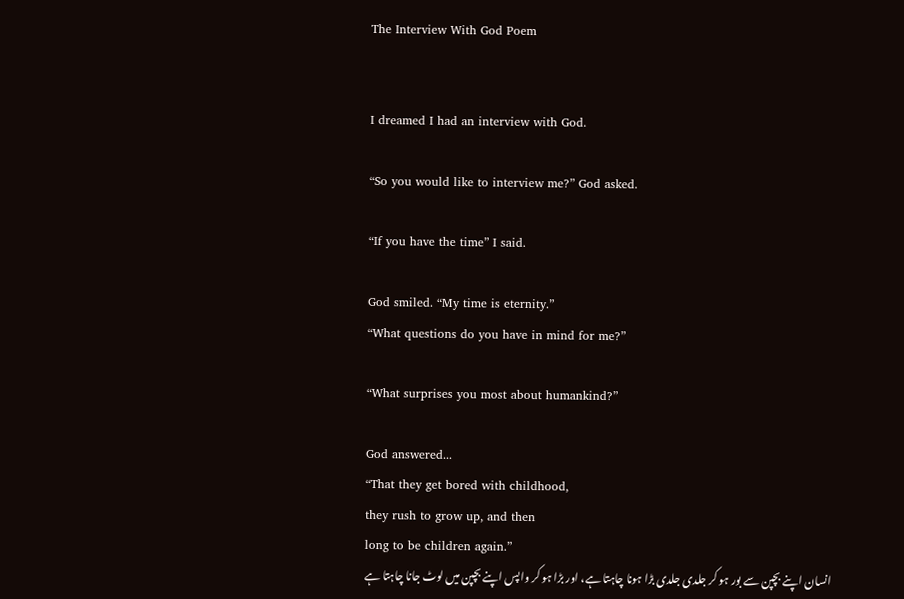The Interview With God Poem


I dreamed I had an interview with God.

“So you would like to interview me?” God asked.

“If you have the time” I said.

God smiled. “My time is eternity.”
“What questions do you have in mind for me?”

“What surprises you most about humankind?”

God answered...
“That they get bored with childhood,
they rush to grow up, and then
long to be children again.”
انسان اپنے بچپن سے بور ہو کر جلدی جلدی بڑا ہونا چاہتا ہے، اور بڑا ہو کر واپس اپنے بچپن میں لوٹ جانا چاہتا ہے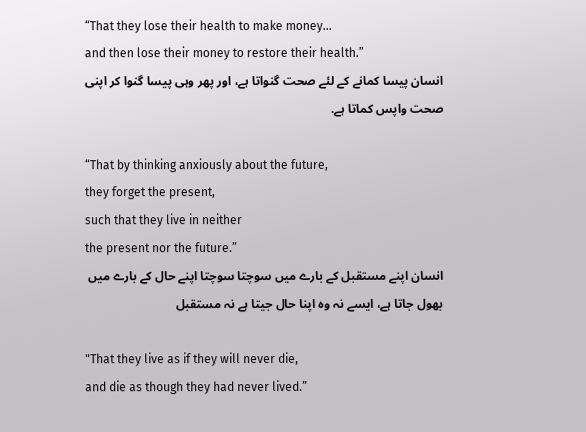“That they lose their health to make money...
and then lose their money to restore their health.”
انسان پیسا کمانے کے لئے صحت گنواتا ہے، اور پھر وہی پیسا گنوا کر اپنی صحت واپس کماتا ہے.

“That by thinking anxiously about the future,
they forget the present,
such that they live in neither
the present nor the future.”
انسان اپنے مستقبل کے بارے میں سوچتا سوچتا اپنے حال کے بارے میں بھول جاتا ہے، ایسے نہ وہ اپنا حال جیتا ہے نہ مستقبل

"That they live as if they will never die,
and die as though they had never lived.”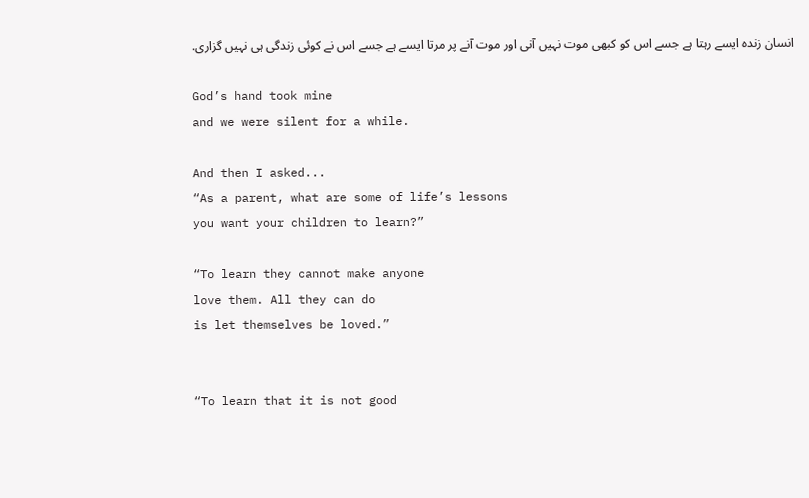انسان زندہ ایسے رہتا ہے جسے اس کو کبھی موت نہیں آنی اور موت آنے پر مرتا ایسے ہے جسے اس نے کوئی زندگی ہی نہیں گزاری.

God’s hand took mine
and we were silent for a while.

And then I asked...
“As a parent, what are some of life’s lessons
you want your children to learn?”

“To learn they cannot make anyone
love them. All they can do
is let themselves be loved.”


“To learn that it is not good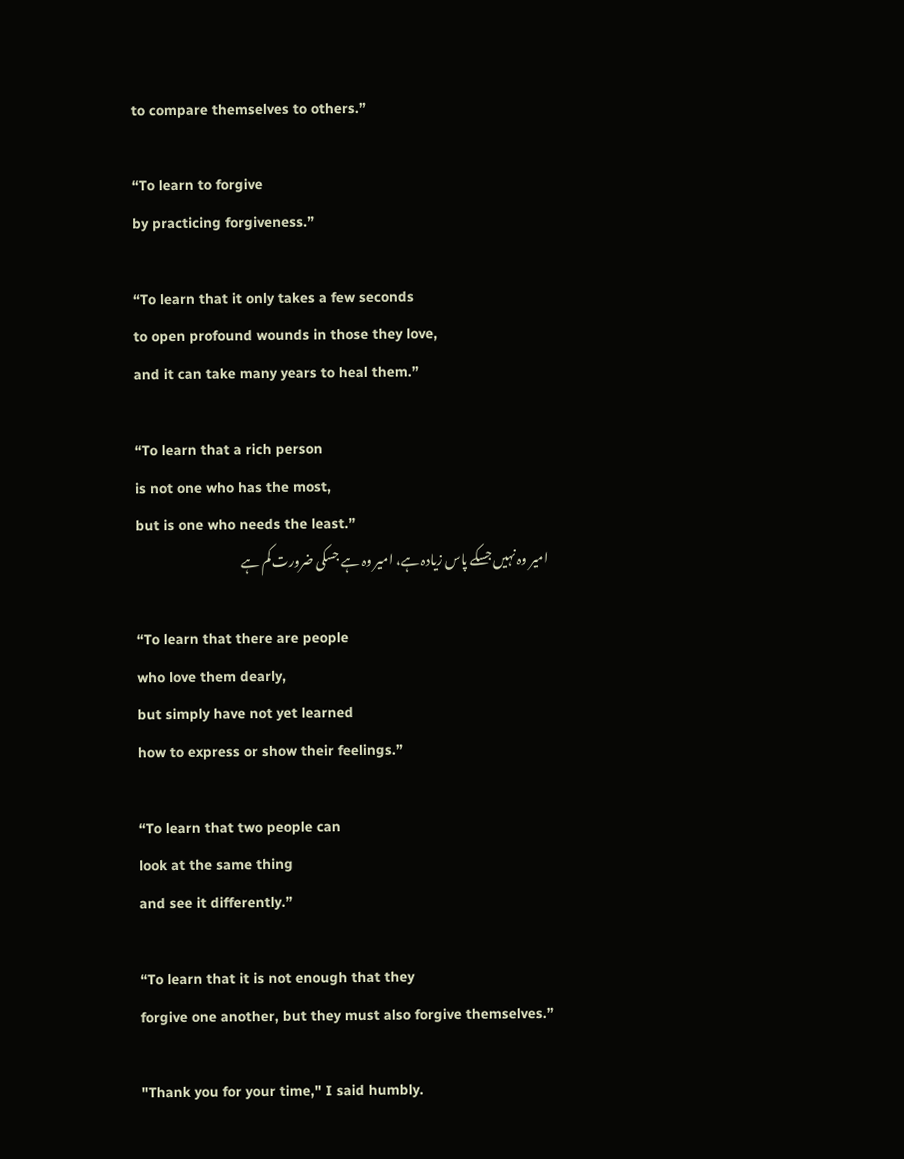to compare themselves to others.”

“To learn to forgive
by practicing forgiveness.”

“To learn that it only takes a few seconds
to open profound wounds in those they love,
and it can take many years to heal them.”

“To learn that a rich person
is not one who has the most,
but is one who needs the least.”
امیر وہ نہیں جسکے پاس زیادہ ہے، امیر وہ ہے جسکی ضرورت کم ہے

“To learn that there are people
who love them dearly,
but simply have not yet learned
how to express or show their feelings.”

“To learn that two people can
look at the same thing
and see it differently.”

“To learn that it is not enough that they
forgive one another, but they must also forgive themselves.”

"Thank you for your time," I said humbly.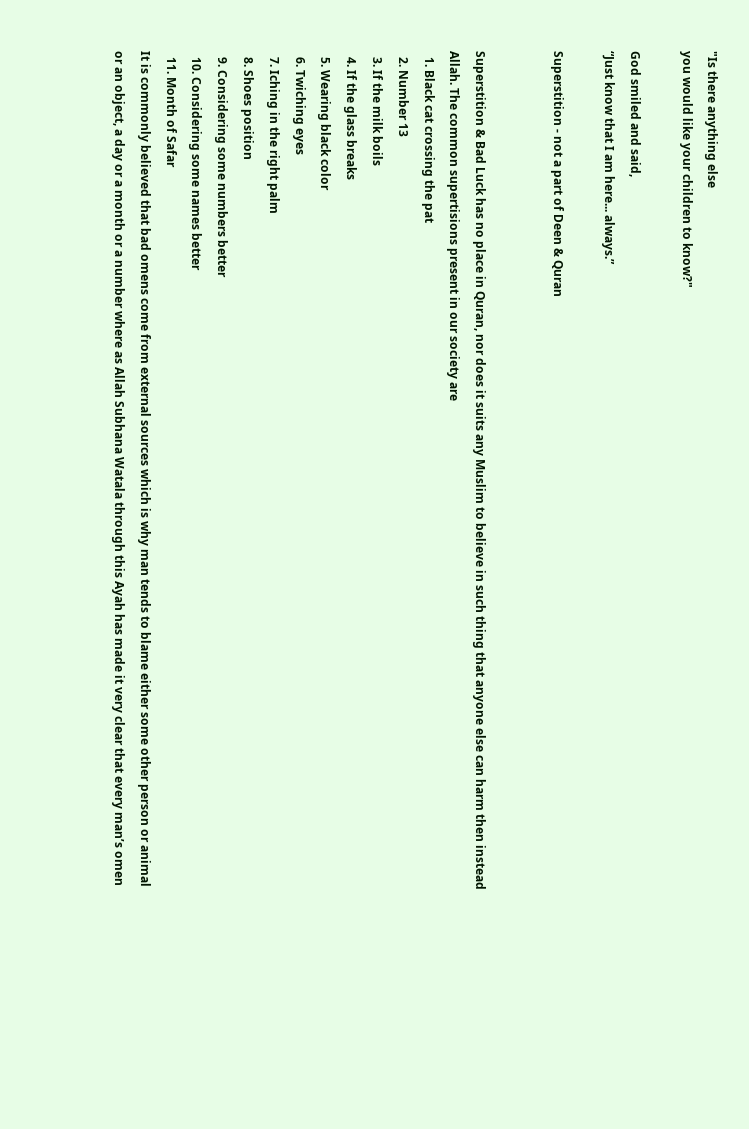"Is there anything else
you would like your children to know?"

God smiled and said,
“Just know that I am here... always.”

Superstition - not a part of Deen & Quran


Superstition & Bad Luck has no place in Quran, nor does it suits any Muslim to believe in such thing that anyone else can harm then instead Allah. The common supertisions present in our society are
  1. Black cat crossing the pat
  2. Number 13
  3. If the milk boils
  4. If the glass breaks
  5. Wearing black color
  6. Twiching eyes
  7. Iching in the right palm
  8. Shoes position
  9. Considering some numbers better
  10. Considering some names better
  11. Month of Safar
It is commonly believed that bad omens come from external sources which is why man tends to blame either some other person or animal or an object, a day or a month or a number where as Allah Subhana Watala through this Ayah has made it very clear that every man’s omen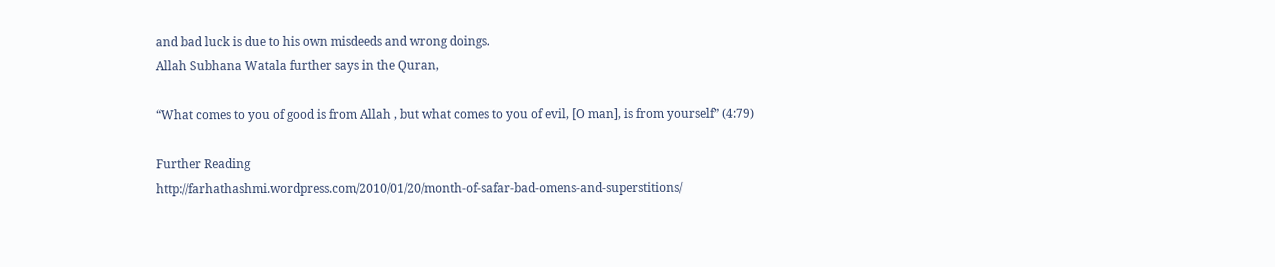and bad luck is due to his own misdeeds and wrong doings.
Allah Subhana Watala further says in the Quran,

“What comes to you of good is from Allah , but what comes to you of evil, [O man], is from yourself” (4:79)

Further Reading
http://farhathashmi.wordpress.com/2010/01/20/month-of-safar-bad-omens-and-superstitions/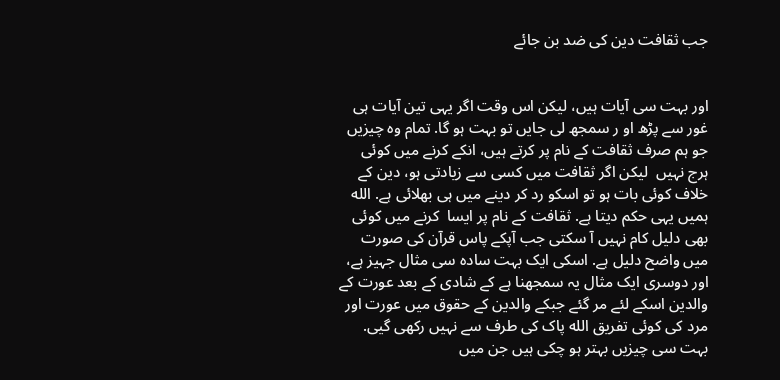جب ثقافت دین کی ضد بن جائے


اور بہت سی آیات ہیں، لیکن اس وقت اگر یہی تین آیات ہی غور سے پڑھ او ر سمجھ لی جایں تو بہت ہو گا. تمام وہ چیزیں جو ہم صرف ثقافت کے نام پر کرتے ہیں، انکے کرنے میں کوئی ہرج نہیں  لیکن اگر ثقافت میں کسی سے زیادتی ہو، دین کے خلاف کوئی بات ہو تو اسکو رد کر دینے میں ہی بھلائی ہے. الله ہمیں یہی حکم دیتا ہے. ثقافت کے نام پر ایسا  کرنے میں کوئی بھی دلیل کام نہیں آ سکتی جب آپکے پاس قرآن کی صورت میں واضح دلیل ہے. اسکی ایک بہت سادہ سی مثال جہیز ہے، اور دوسری ایک مثال یہ سمجھنا ہے کے شادی کے بعد عورت کے والدین اسکے لئے مر گئے جبکے والدین کے حقوق میں عورت اور مرد کی کوئی تفریق الله پاک کی طرف سے نہیں رکھی گیی. بہت سی چیزیں بہتر ہو چکی ہیں جن میں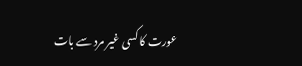عورت کا کسی غیر مرد سے بات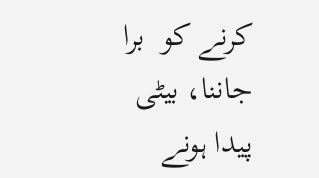کرنے کو  برا جاننا، بیٹی پیدا ہونے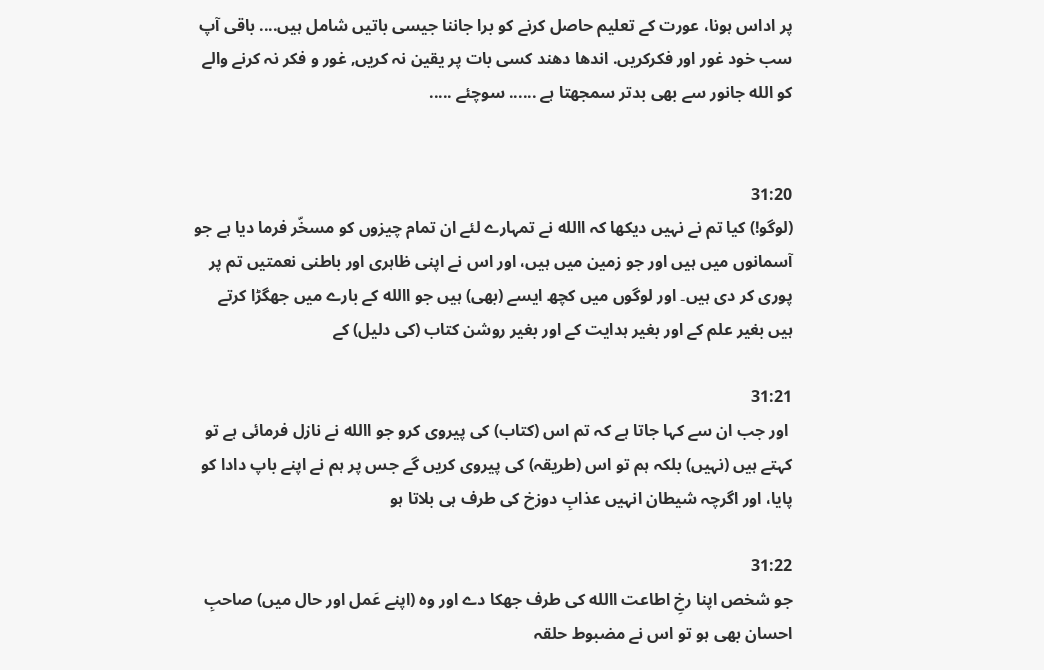پر اداس ہونا، عورت کے تعلیم حاصل کرنے کو برا جاننا جیسی باتیں شامل ہیں.... باقی آپ سب خود غور اور فکرکریں. اندھا دھند کسی بات پر یقین نہ کریں, غور و فکر نہ کرنے والے کو الله جانور سے بھی بدتر سمجھتا ہے ...... سوچئے .....


31:20
(لوگو!) کیا تم نے نہیں دیکھا کہ االله نے تمہارے لئے ان تمام چیزوں کو مسخّر فرما دیا ہے جو آسمانوں میں ہیں اور جو زمین میں ہیں، اور اس نے اپنی ظاہری اور باطنی نعمتیں تم پر پوری کر دی ہیں۔ اور لوگوں میں کچھ ایسے (بھی) ہیں جو االله کے بارے میں جھگڑا کرتے ہیں بغیر علم کے اور بغیر ہدایت کے اور بغیر روشن کتاب (کی دلیل) کے

31:21
 اور جب ان سے کہا جاتا ہے کہ تم اس (کتاب) کی پیروی کرو جو االله نے نازل فرمائی ہے تو کہتے ہیں (نہیں) بلکہ ہم تو اس (طریقہ) کی پیروی کریں گے جس پر ہم نے اپنے باپ دادا کو پایا، اور اگرچہ شیطان انہیں عذابِ دوزخ کی طرف ہی بلاتا ہو

31:22
جو شخص اپنا رخِ اطاعت االله کی طرف جھکا دے اور وہ (اپنے عَمل اور حال میں) صاحبِ احسان بھی ہو تو اس نے مضبوط حلقہ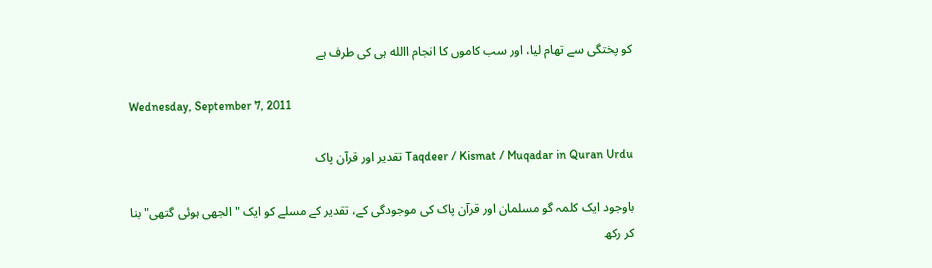کو پختگی سے تھام لیا، اور سب کاموں کا انجام االله ہی کی طرف ہے

Wednesday, September 7, 2011

Taqdeer / Kismat / Muqadar in Quran Urdu تقدیر اور قرآن پاک

باوجود ایک کلمہ گو مسلمان اور قرآن پاک کی موجودگی کے، تقدیر کے مسلے کو ایک "الجھی ہوئی گتھی" بنا کر رکھ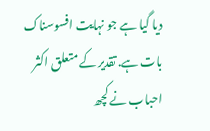دیا گیا ہے جو نہایت افسوسناک بات ہے. تقدیر کے متعلق اکثر احباب نے کچھ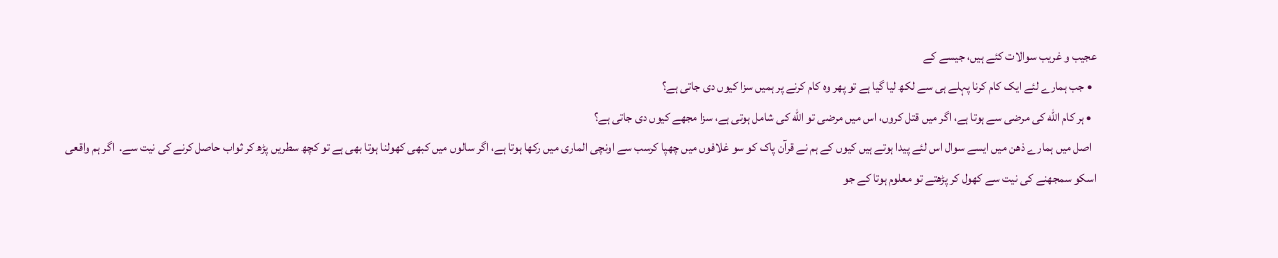عجیب و غریب سوالات کئے ہیں، جیسے کے
  • جب ہمارے لئے ایک کام کرنا پہلے ہی سے لکھ لیا گیا ہے تو پھر وہ کام کرنے پر ہمیں سزا کیوں دی جاتی ہے؟
  • ہر کام الله کی مرضی سے ہوتا ہے، اگر میں قتل کروں، اس میں مرضی تو الله کی شامل ہوتی ہے، سزا مجھے کیوں دی جاتی ہے؟
  اصل میں ہمارے ذھن میں ایسے سوال اس لئے پیدا ہوتے ہیں کیوں کے ہم نے قرآن پاک کو سو غلافوں میں چھپا کرسب سے اونچی الماری میں رکھا ہوتا ہے، اگر سالوں میں کبھی کھولنا ہوتا بھی ہے تو کچھ سطریں پڑھ کر ثواب حاصل کرنے کی نیت سے.  اگر ہم واقعی اسکو سمجھنے کی نیت سے کھول کر پڑھتے تو معلوم ہوتا کے جو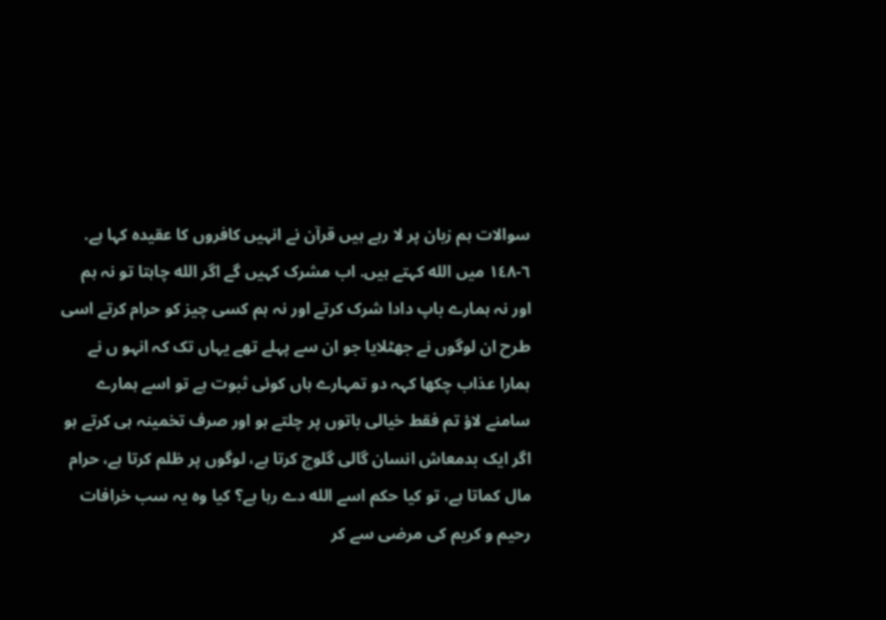سوالات ہم زبان پر لا رہے ہیں قرآن نے انہیں کافروں کا عقیدہ کہا ہے.
٦-١٤٨ میں الله کہتے ہیں. اب مشرک کہیں گے اگر الله چاہتا تو نہ ہم اور نہ ہمارے باپ دادا شرک کرتے اور نہ ہم کسی چیز کو حرام کرتے اسی طرح ان لوگوں نے جھٹلایا جو ان سے پہلے تھے یہاں تک کہ انہو ں نے ہمارا عذاب چکھا کہہ دو تمہارے ہاں کوئی ثبوت ہے تو اسے ہمارے سامنے لاؤ تم فقط خیالی باتوں پر چلتے ہو اور صرف تخمینہ ہی کرتے ہو
اگر ایک بدمعاش انسان گالی گلوچ کرتا ہے، لوگوں پر ظلم کرتا ہے، حرام مال کماتا ہے، تو کیا حکم اسے الله دے رہا ہے؟ کیا وہ یہ سب خرافات رحیم و کریم کی مرضی سے کر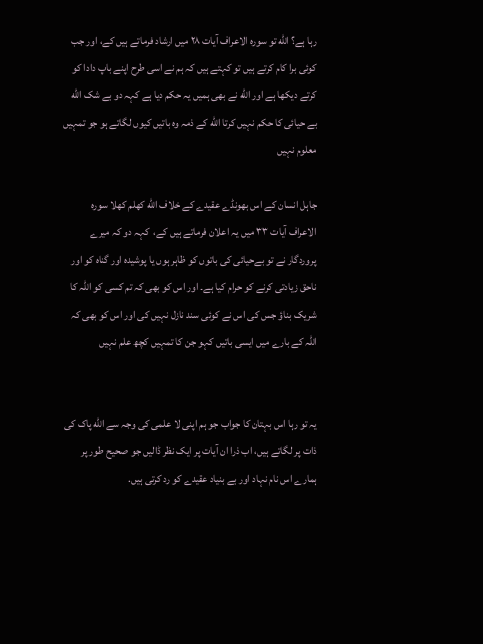رہا ہے؟ الله تو سوره الاعراف آیات ٢٨ میں ارشاد فرماتے ہیں کے، اور جب کوئی برا کام کرتے ہیں تو کہتے ہیں کہ ہم نے اسی طرح اپنے باپ دادا کو کرتے دیکھا ہے اور الله نے بھی ہمیں یہ حکم دیا ہے کہہ دو بے شک الله بے حیائی کا حکم نہیں کرتا الله کے ذمہ وہ باتیں کیوں لگاتے ہو جو تمہیں معلوم نہیں

جاہل انسان کے اس بھونڈے عقیدے کے خلاف الله کھلم کھلا سوره الاعراف آیات ٣٣ میں یہ اعلان فرماتے ہیں کے،  کہہ دو کہ میرے پروردگار نے تو بےحیائی کی باتوں کو ظاہر ہوں یا پوشیدہ اور گناہ کو اور ناحق زیادتی کرنے کو حرام کیا ہے۔ اور اس کو بھی کہ تم کسی کو اللہ کا شریک بناؤ جس کی اس نے کوئی سند نازل نہیں کی اور اس کو بھی کہ اللہ کے بارے میں ایسی باتیں کہو جن کا تمہیں کچھ علم نہیں


یہ تو رہا اس بہتان کا جواب جو ہم اپنی لا علمی کی وجہ سے الله پاک کی ذات پر لگاتے ہیں، اب ذرا ان آیات پر ایک نظر ڈالیں جو صحیح طور پر ہمارے اس نام نہاد اور بے بنیاد عقیدے کو رد کرتی ہیں.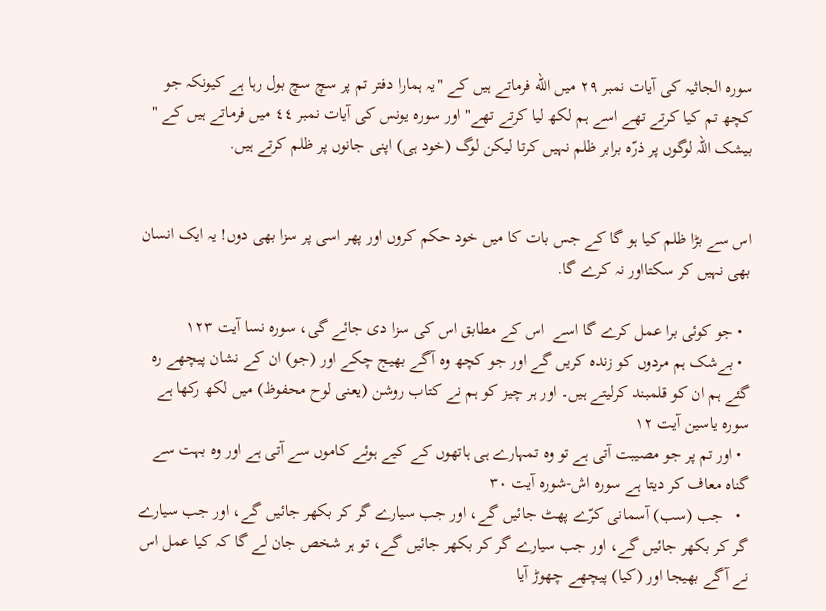سوره الجاثیہ کی آیات نمبر ٢٩ میں الله فرماتے ہیں کے "یہ ہمارا دفتر تم پر سچ سچ بول رہا ہے کیونکہ جو کچھ تم کیا کرتے تھے اسے ہم لکھ لیا کرتے تھے" اور سوره یونس کی آیات نمبر ٤٤ میں فرماتے ہیں کے " بیشک اللہ لوگوں پر ذرّہ برابر ظلم نہیں کرتا لیکن لوگ (خود ہی) اپنی جانوں پر ظلم کرتے ہیں.


اس سے بڑا ظلم کیا ہو گا کے جس بات کا میں خود حکم کروں اور پھر اسی پر سزا بھی دوں! یہ ایک انسان بھی نہیں کر سکتااور نہ کرے گا.

  • جو کوئی برا عمل کرے گا اسے  اس کے مطابق اس کی سزا دی جائے گی، سوره نسا آیت ١٢٣
  • بےشک ہم مردوں کو زندہ کریں گے اور جو کچھ وہ آگے بھیج چکے اور (جو) ان کے نشان پیچھے رہ گئے ہم ان کو قلمبند کرلیتے ہیں۔ اور ہر چیز کو ہم نے کتاب روشن (یعنی لوح محفوظ) میں لکھ رکھا ہے سوره یاسین آیت ١٢
  • اور تم پر جو مصیبت آتی ہے تو وہ تمہارے ہی ہاتھوں کے کیے ہوئے کاموں سے آتی ہے اور وہ بہت سے گناہ معاف کر دیتا ہے سوره اش-شورہ آیت ٣٠
  •   جب (سب) آسمانی کرّے پھٹ جائیں گے، اور جب سیارے گر کر بکھر جائیں گے، اور جب سیارے گر کر بکھر جائیں گے، اور جب سیارے گر کر بکھر جائیں گے، تو ہر شخص جان لے گا کہ کیا عمل اس نے آگے بھیجا اور (کیا) پیچھے چھوڑ آیا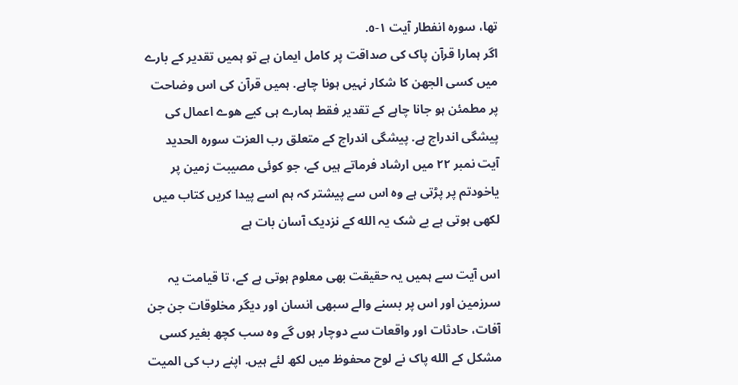تھا، سوره انفطار آیت ١-٥.
اگر ہمارا قرآن پاک کی صداقت پر کامل ایمان ہے تو ہمیں تقدیر کے بارے میں کسی الجھن کا شکار نہیں ہونا چاہے. ہمیں قرآن کی اس وضاحت پر مطمئن ہو جانا چاہے کے تقدیر فقط ہمارے ہی کیے ھوے اعمال کی پیشگی اندراج ہے. پیشگی اندراج کے متعلق رب العزت سوره الحدید آیت نمبر ٢٢ میں ارشاد فرماتے ہیں کے، جو کوئی مصیبت زمین پر یاخودتم پر پڑتی ہے وہ اس سے پیشتر کہ ہم اسے پیدا کریں کتاب میں لکھی ہوتی ہے بے شک یہ الله کے نزدیک آسان بات ہے

اس آیت سے ہمیں یہ حقیقت بھی معلوم ہوتی ہے کے، تا قیامت یہ سرزمین اور اس پر بسنے والے سبھی انسان اور دیگر مخلوقات جن جن آفات، حادثات اور واقعات سے دوچار ہوں گے وہ سب کچھ بغیر کسی مشکل کے الله پاک نے لوح محفوظ میں لکھ لئے ہیں. اپنے رب کی المیت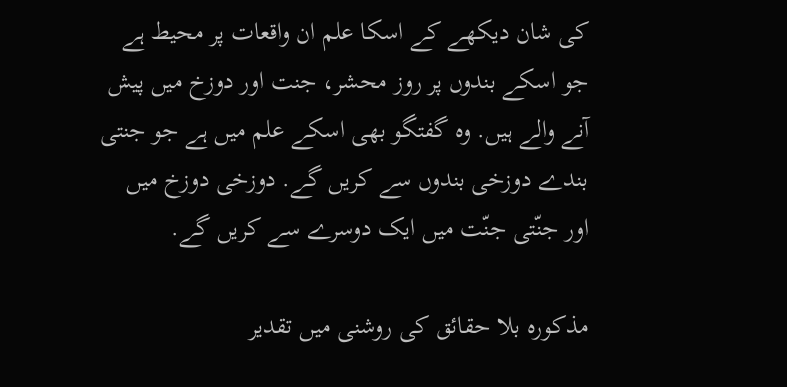کی شان دیکھے کے اسکا علم ان واقعات پر محیط ہے جو اسکے بندوں پر روز محشر، جنت اور دوزخ میں پیش آنے والے ہیں. وہ گفتگو بھی اسکے علم میں ہے جو جنتی بندے دوزخی بندوں سے کریں گے. دوزخی دوزخ میں اور جنّتی جنّت میں ایک دوسرے سے کریں گے.

مذکورہ بلا حقائق کی روشنی میں تقدیر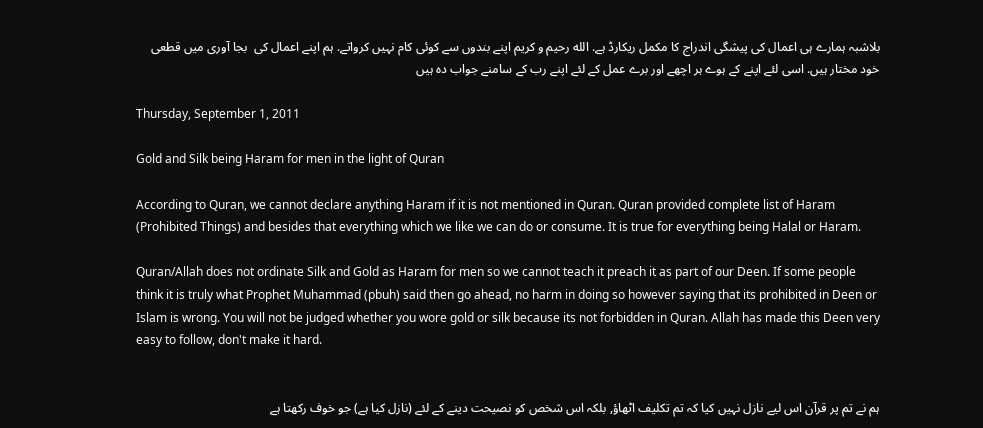بلاشبہ ہمارے ہی اعمال کی پیشگی اندراج کا مکمل ریکارڈ ہے. الله رحیم و کریم اپنے بندوں سے کوئی کام نہیں کرواتے. ہم اپنے اعمال کی  بجا آوری میں قطعی خود مختار ہیں. اسی لئے اپنے کے ہوے ہر اچھے اور برے عمل کے لئے اپنے رب کے سامنے جواب دہ ہیں

Thursday, September 1, 2011

Gold and Silk being Haram for men in the light of Quran

According to Quran, we cannot declare anything Haram if it is not mentioned in Quran. Quran provided complete list of Haram (Prohibited Things) and besides that everything which we like we can do or consume. It is true for everything being Halal or Haram.

Quran/Allah does not ordinate Silk and Gold as Haram for men so we cannot teach it preach it as part of our Deen. If some people think it is truly what Prophet Muhammad (pbuh) said then go ahead, no harm in doing so however saying that its prohibited in Deen or Islam is wrong. You will not be judged whether you wore gold or silk because its not forbidden in Quran. Allah has made this Deen very easy to follow, don't make it hard.


ہم نے تم پر قرآن اس لیے نازل نہیں کیا کہ تم تکلیف اٹھاؤ, بلکہ اس شخص کو نصیحت دینے کے لئے (نازل کیا ہے) جو خوف رکھتا ہے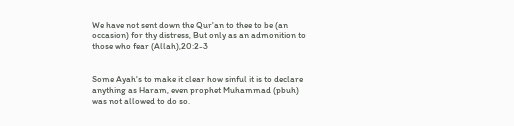We have not sent down the Qur'an to thee to be (an occasion) for thy distress, But only as an admonition to those who fear (Allah),20:2-3


Some Ayah's to make it clear how sinful it is to declare anything as Haram, even prophet Muhammad (pbuh) was not allowed to do so.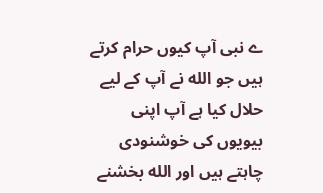ے نبی آپ کیوں حرام کرتے ہیں جو الله نے آپ کے لیے حلال کیا ہے آپ اپنی بیویوں کی خوشنودی چاہتے ہیں اور الله بخشنے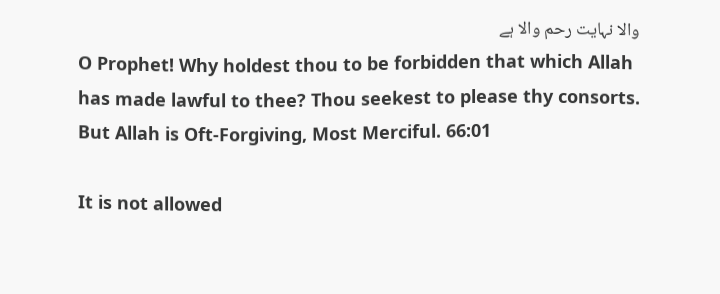والا نہایت رحم والا ہے
O Prophet! Why holdest thou to be forbidden that which Allah has made lawful to thee? Thou seekest to please thy consorts. But Allah is Oft-Forgiving, Most Merciful. 66:01

It is not allowed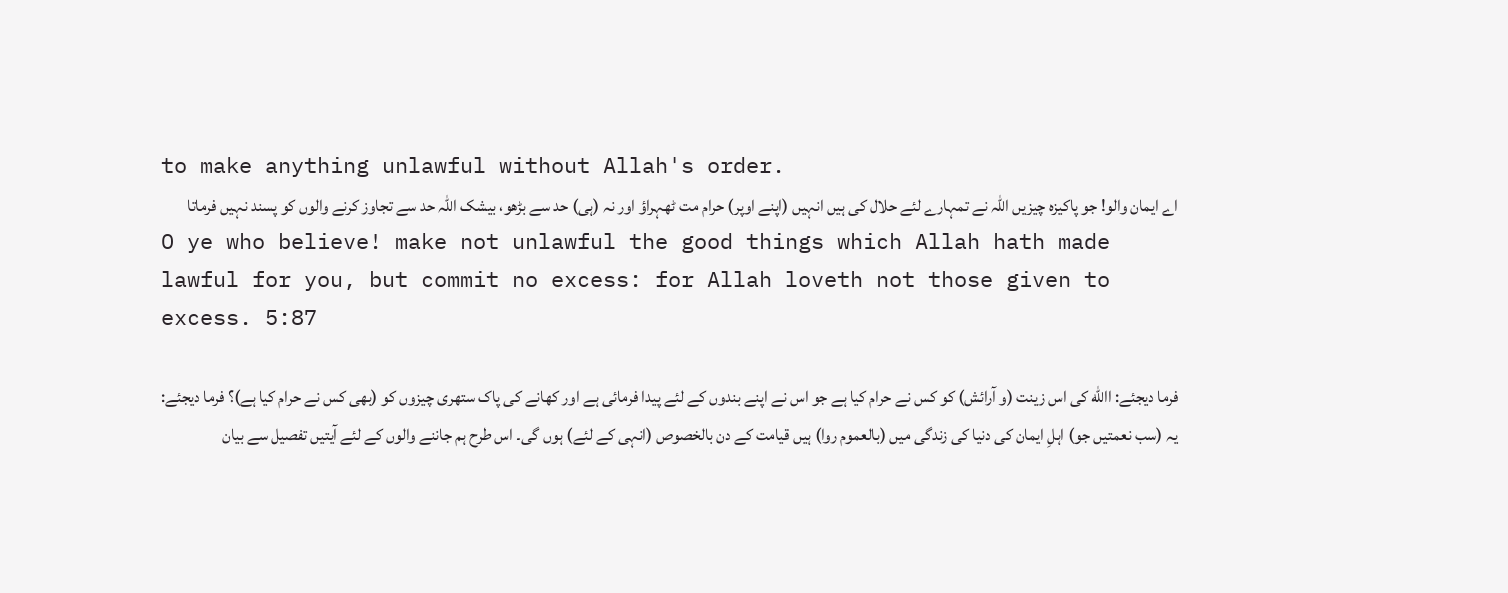to make anything unlawful without Allah's order.
اے ایمان والو! جو پاکیزہ چیزیں اللہ نے تمہارے لئے حلال کی ہیں انہیں (اپنے اوپر) حرام مت ٹھہراؤ اور نہ (ہی) حد سے بڑھو، بیشک اللہ حد سے تجاوز کرنے والوں کو پسند نہیں فرماتا
O ye who believe! make not unlawful the good things which Allah hath made lawful for you, but commit no excess: for Allah loveth not those given to excess. 5:87

فرما دیجئے: االله کی اس زینت (و آرائش) کو کس نے حرام کیا ہے جو اس نے اپنے بندوں کے لئے پیدا فرمائی ہے اور کھانے کی پاک ستھری چیزوں کو (بھی کس نے حرام کیا ہے)؟ فرما دیجئے: یہ (سب نعمتیں جو) اہلِ ایمان کی دنیا کی زندگی میں (بالعموم روا) ہیں قیامت کے دن بالخصوص (انہی کے لئے) ہوں گی۔ اس طرح ہم جاننے والوں کے لئے آیتیں تفصیل سے بیان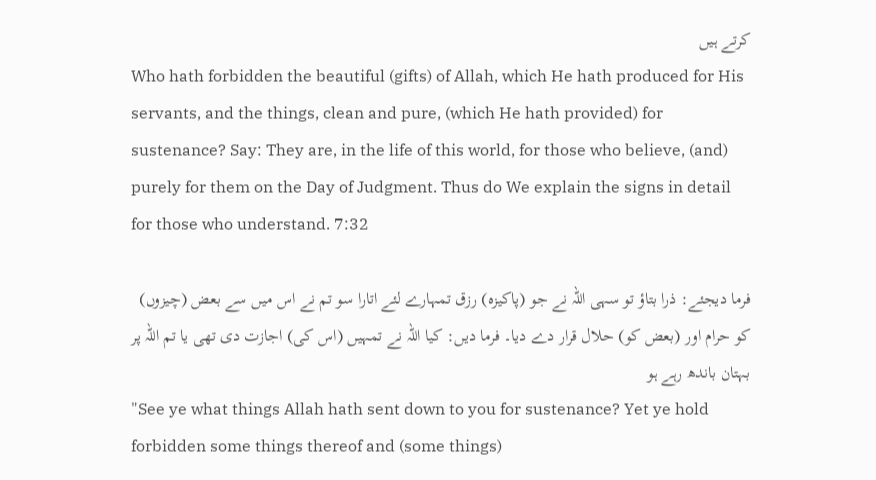کرتے ہیں
Who hath forbidden the beautiful (gifts) of Allah, which He hath produced for His servants, and the things, clean and pure, (which He hath provided) for sustenance? Say: They are, in the life of this world, for those who believe, (and) purely for them on the Day of Judgment. Thus do We explain the signs in detail for those who understand. 7:32

فرما دیجئے: ذرا بتاؤ تو سہی اللہ نے جو (پاکیزہ) رزق تمہارے لئے اتارا سو تم نے اس میں سے بعض (چیزوں) کو حرام اور (بعض کو) حلال قرار دے دیا۔ فرما دیں: کیا اللہ نے تمہیں (اس کی) اجازت دی تھی یا تم اللہ پر بہتان باندھ رہے ہو
"See ye what things Allah hath sent down to you for sustenance? Yet ye hold forbidden some things thereof and (some things)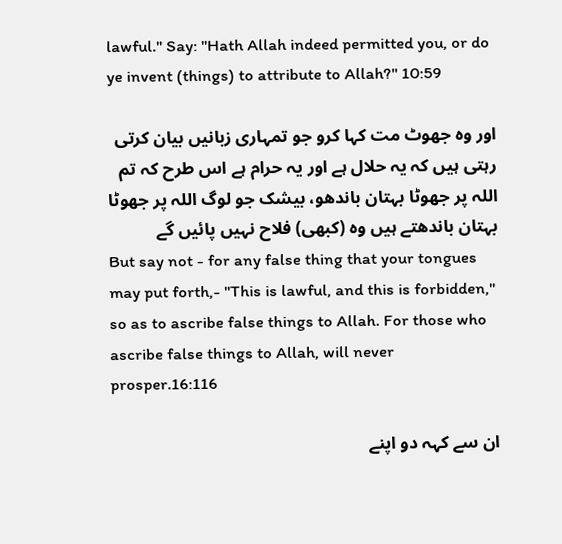lawful." Say: "Hath Allah indeed permitted you, or do ye invent (things) to attribute to Allah?" 10:59

اور وہ جھوٹ مت کہا کرو جو تمہاری زبانیں بیان کرتی رہتی ہیں کہ یہ حلال ہے اور یہ حرام ہے اس طرح کہ تم اللہ پر جھوٹا بہتان باندھو، بیشک جو لوگ اللہ پر جھوٹا بہتان باندھتے ہیں وہ (کبھی) فلاح نہیں پائیں گے
But say not - for any false thing that your tongues may put forth,- "This is lawful, and this is forbidden," so as to ascribe false things to Allah. For those who ascribe false things to Allah, will never prosper.16:116

ان سے کہہ دو اپنے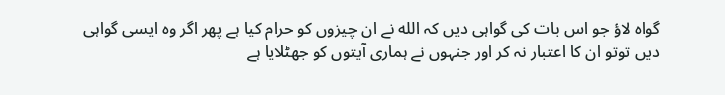گواہ لاؤ جو اس بات کی گواہی دیں کہ الله نے ان چیزوں کو حرام کیا ہے پھر اگر وہ ایسی گواہی دیں توتو ان کا اعتبار نہ کر اور جنہوں نے ہماری آیتوں کو جھٹلایا ہے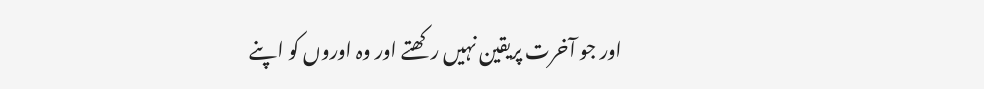اور جو آخرت پریقین نہیں رکھتے اور وہ اوروں کو اپنے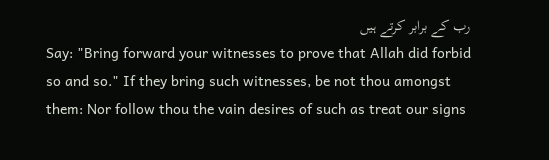رب کے برابر کرتے ہیں
Say: "Bring forward your witnesses to prove that Allah did forbid so and so." If they bring such witnesses, be not thou amongst them: Nor follow thou the vain desires of such as treat our signs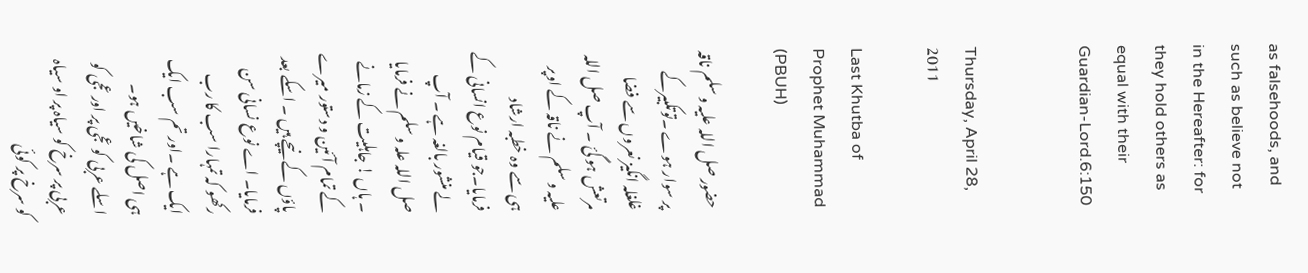as falsehoods, and such as believe not in the Hereafter: for they hold others as equal with their Guardian-Lord.6:150


Thursday, April 28, 2011

Last Khutba of Prophet Muhammad (PBUH)

حضور صل اللہ علیہ و سلم ناقہ پر سوار ہوے ۔توتکبیرکے غلغلہ انگیز نعروں سے فضا مرتعش ہو گئ ۔ آپ صل اللہ علیہ و سلم نے ناقہ کے اوپر ہی سے وہ خطبہ ارشاد فرمایا۔جو قیام نوع انسانی کے لے منشور بالغہ ہے ۔ آپ صل اللہ علہ و سلم نے فرمایا ۔ ہاں ! جاہلیت کے زمانے کے تمام آئین و دستور میرے پاؤں کے نیچے ہیں ۔ اسکے بعد فرمایا۔ اے نوع نسانی سن رکھو کہ تمہارا سب کا رب ایک ہے ۔اور تم سب ایک ہی اصل کی شاخیں ہو۔ اسلے عربی کو عجی پر اور عجی کو عربی پر سرخ کو سیاہ پر او سیاہ کو سرخ پر کوئی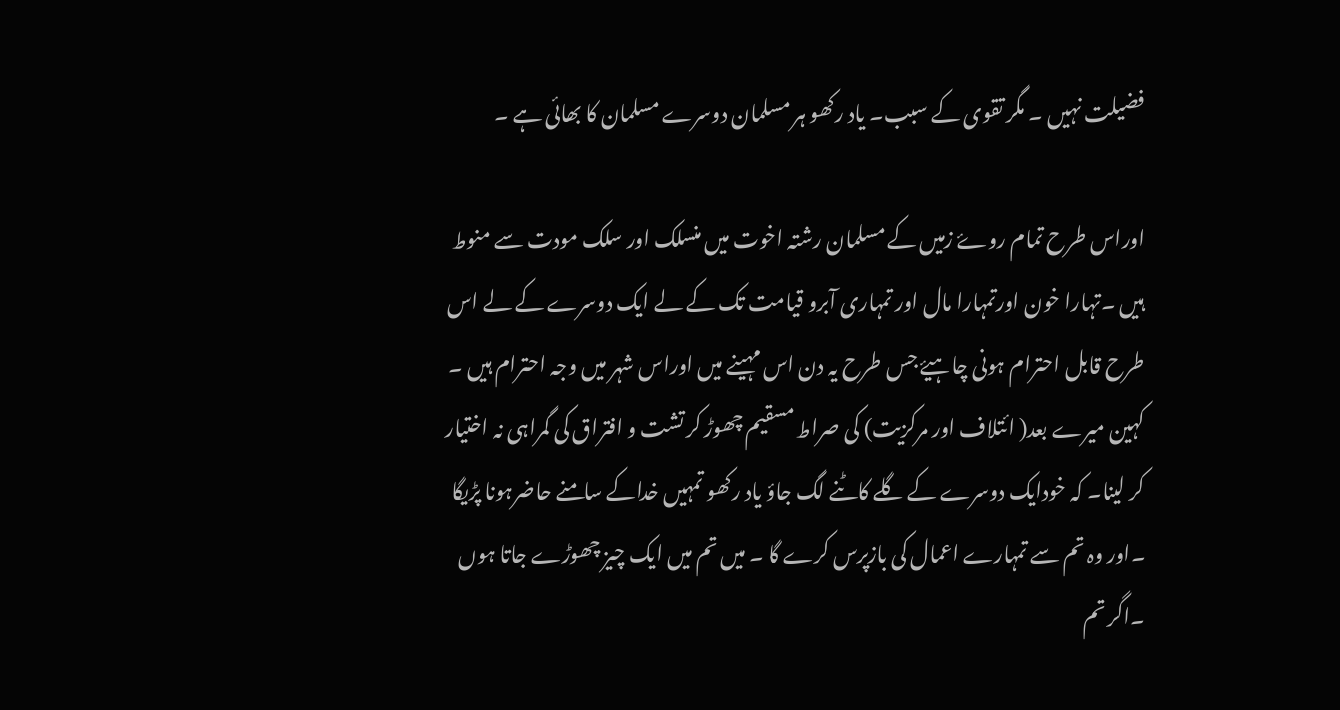فضیلت نہیں ۔ مگر تقوی کے سبب۔ یاد رکھو ہر مسلمان دوسرے مسلمان کا بھائی ہے ۔

اوراس طرح تمام روۓ زمیں کے مسلمان رشتہ اخوت میں منسلک اور سلک مودت سے منوط ہیں ۔تہارا خون اورتمہارا مال اور تمہاری آبرو قیامت تک کے لے ایک دوسرے کے لے اس طرح قابل احترام ہونی چاہیۓ جس طرح یہ دن اس مہینے میں اوراس شہر میں وجہ احترام ہیں ۔ کہین میرے بعد( ائتلاف اور مرکزیت) کی صراط مسقیم چھوڑ کر تشت و افتراق کی گمراہی نہ اختیار کر لینا۔ کہ خودایک دوسرے کے گلے کاٹنے لگ جاؤ یاد رکھو تمہیں خداکے سامنے حاضرہونا پڑیگا ۔اور وہ تم سے تمہارے اعمال کی بازپرس کرے گا ۔ میں تم میں ایک چیز چھوڑے جاتا ہوں ۔اگر تم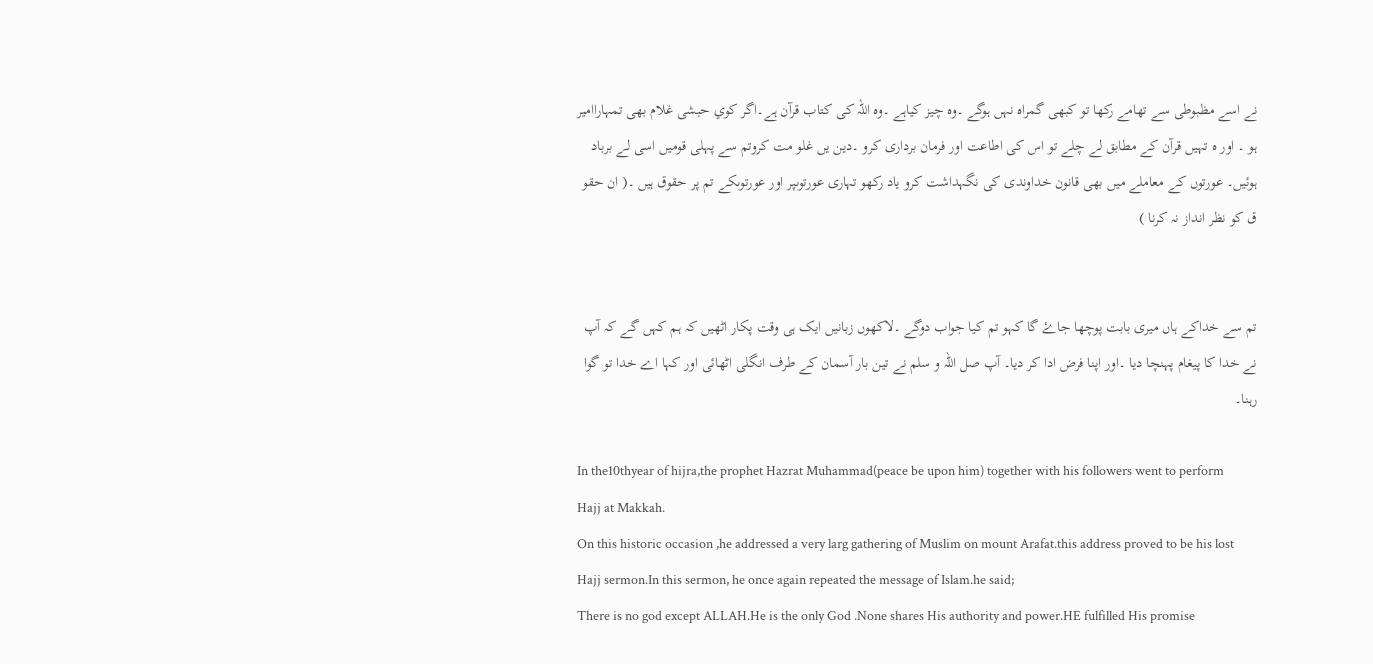نے اسے مظبوطی سے تھامے رکھا تو کبھی گمراہ نہں ہوگے ۔وہ چیز کیاہے ۔وہ اللہ کی کتاب قرآن ہے۔اگر کوي حبشی غلام بھی تمہاراامیر ہو ۔ اور ہ تہیں قرآن کے مطابق لے چلے تو اس کی اطاعت اور فرمان برداری کرو ۔دین یں غلو مت کروتم سے پہلی قومیں اسی لے برباد ہوئيں۔ عورتوں کے معاملے میں بھی قانون خداوندی کی نگہداشت کرو یاد رکھو تہاری عورتوںپر اور عورتوںکے تم پر حقوق ہیں ۔( ان حقو ق کو نظر انداز نہ کرنا )


تم سے خداکے ہاں میری بابت پوچھا جاۓ گا کہو تم کیا جواب دوگے ۔لاکھوں زبانیں ایک ہی وقت پکار اٹھیں کہ ہم کہں گے کہ آپ نے خدا کا پیغام پہنچا دیا ۔اور اپنا فرض ادا کر دیا۔ آپ صل اللہ و سلم نے تین بار آسمان کے طرف انگلی اٹھائی اور کہا اے خدا تو گوا رہنا۔

In the10thyear of hijra,the prophet Hazrat Muhammad(peace be upon him) together with his followers went to perform Hajj at Makkah.
On this historic occasion ,he addressed a very larg gathering of Muslim on mount Arafat.this address proved to be his lost Hajj sermon.In this sermon, he once again repeated the message of Islam.he said;
There is no god except ALLAH.He is the only God .None shares His authority and power.HE fulfilled His promise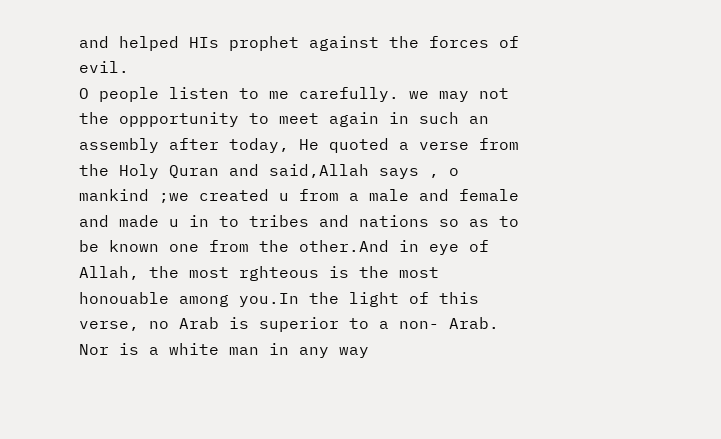and helped HIs prophet against the forces of evil.
O people listen to me carefully. we may not the oppportunity to meet again in such an assembly after today, He quoted a verse from the Holy Quran and said,Allah says , o mankind ;we created u from a male and female and made u in to tribes and nations so as to be known one from the other.And in eye of Allah, the most rghteous is the most honouable among you.In the light of this verse, no Arab is superior to a non- Arab. Nor is a white man in any way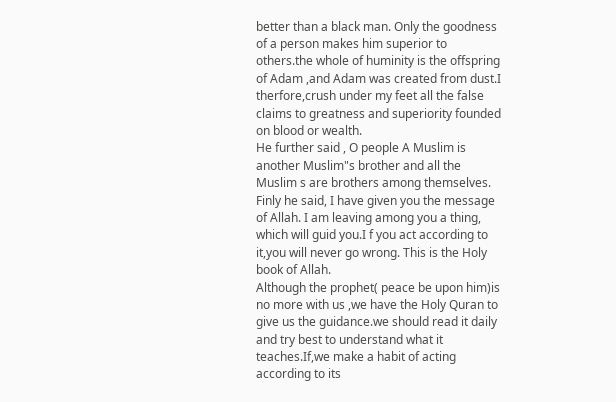better than a black man. Only the goodness of a person makes him superior to others.the whole of huminity is the offspring of Adam ,and Adam was created from dust.I therfore,crush under my feet all the false claims to greatness and superiority founded on blood or wealth.
He further said , O people A Muslim is another Muslim"s brother and all the Muslim s are brothers among themselves.
Finly he said, I have given you the message of Allah. I am leaving among you a thing, which will guid you.I f you act according to it,you will never go wrong. This is the Holy book of Allah.
Although the prophet( peace be upon him)is no more with us ,we have the Holy Quran to give us the guidance.we should read it daily and try best to understand what it teaches.If,we make a habit of acting according to its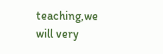teaching,we will very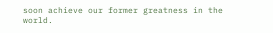soon achieve our former greatness in the world.